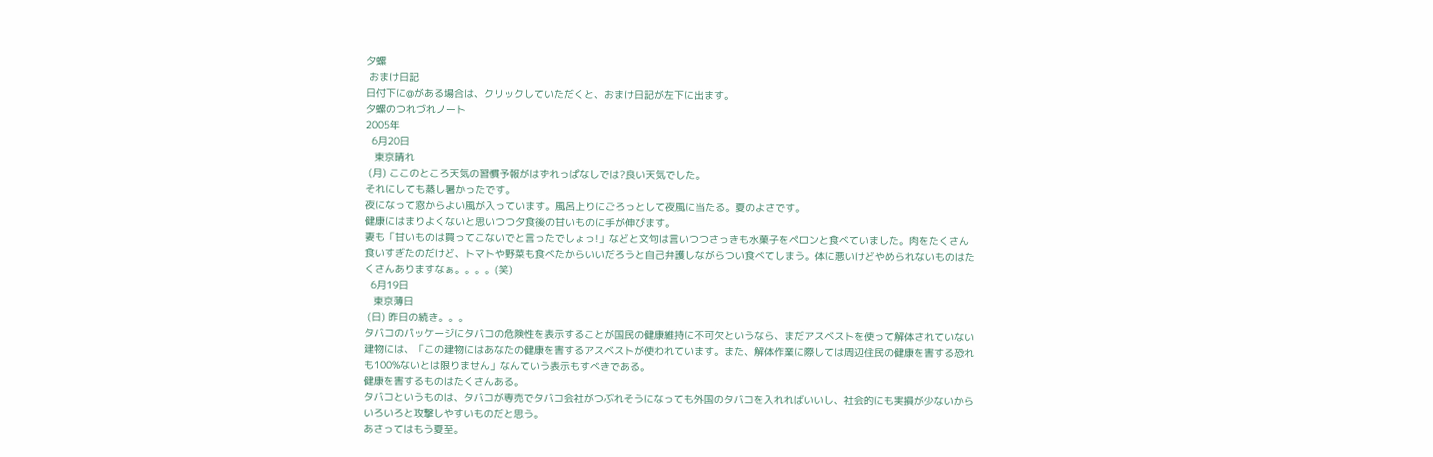夕螺
 おまけ日記
日付下に@がある場合は、クリックしていただくと、おまけ日記が左下に出ます。
夕螺のつれづれノート
2005年
  6月20日
   東京晴れ
 (月) ここのところ天気の習慣予報がはずれっぱなしでは?良い天気でした。
それにしても蒸し暑かったです。
夜になって窓からよい風が入っています。風呂上りにごろっとして夜風に当たる。夏のよさです。
健康にはまりよくないと思いつつ夕食後の甘いものに手が伸びます。
妻も「甘いものは買ってこないでと言ったでしょっ!」などと文句は言いつつさっきも水菓子をペロンと食べていました。肉をたくさん食いすぎたのだけど、トマトや野菜も食べたからいいだろうと自己弁護しながらつい食べてしまう。体に悪いけどやめられないものはたくさんありますなぁ。。。。(笑)
  6月19日
   東京薄日
 (日) 昨日の続き。。。
タバコのパッケージにタバコの危険性を表示することが国民の健康維持に不可欠というなら、まだアスベストを使って解体されていない建物には、「この建物にはあなたの健康を害するアスベストが使われています。また、解体作業に際しては周辺住民の健康を害する恐れも100%ないとは限りません」なんていう表示もすべきである。
健康を害するものはたくさんある。
タバコというものは、タバコが専売でタバコ会社がつぶれそうになっても外国のタバコを入れればいいし、社会的にも実損が少ないからいろいろと攻撃しやすいものだと思う。
あさってはもう夏至。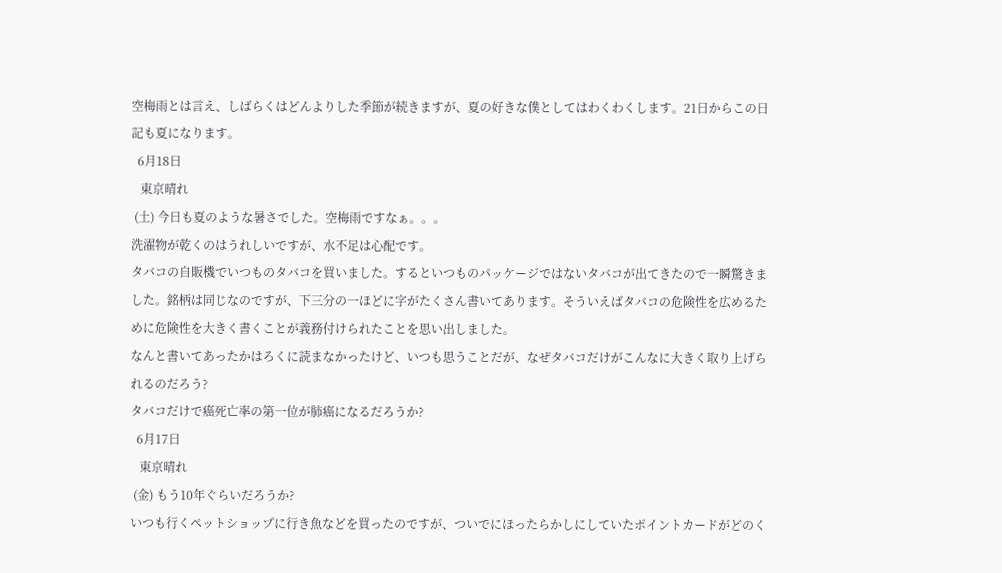空梅雨とは言え、しばらくはどんよりした季節が続きますが、夏の好きな僕としてはわくわくします。21日からこの日記も夏になります。
  6月18日
   東京晴れ
 (土) 今日も夏のような暑さでした。空梅雨ですなぁ。。。
洗濯物が乾くのはうれしいですが、水不足は心配です。
タバコの自販機でいつものタバコを買いました。するといつものパッケージではないタバコが出てきたので一瞬驚きました。銘柄は同じなのですが、下三分の一ほどに字がたくさん書いてあります。そういえばタバコの危険性を広めるために危険性を大きく書くことが義務付けられたことを思い出しました。
なんと書いてあったかはろくに読まなかったけど、いつも思うことだが、なぜタバコだけがこんなに大きく取り上げられるのだろう?
タバコだけで癌死亡率の第一位が肺癌になるだろうか?
  6月17日
   東京晴れ
 (金) もう10年ぐらいだろうか?
いつも行くペットショップに行き魚などを買ったのですが、ついでにほったらかしにしていたポイントカードがどのく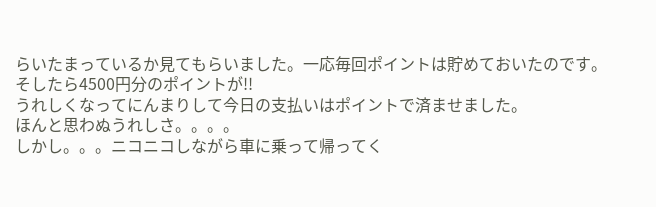らいたまっているか見てもらいました。一応毎回ポイントは貯めておいたのです。
そしたら4500円分のポイントが!!
うれしくなってにんまりして今日の支払いはポイントで済ませました。
ほんと思わぬうれしさ。。。。
しかし。。。ニコニコしながら車に乗って帰ってく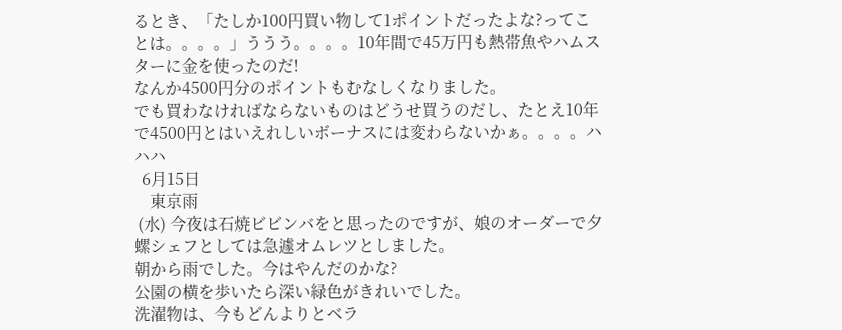るとき、「たしか100円買い物して1ポイントだったよな?ってことは。。。。」ううう。。。。10年間で45万円も熱帯魚やハムスターに金を使ったのだ!
なんか4500円分のポイントもむなしくなりました。
でも買わなければならないものはどうせ買うのだし、たとえ10年で4500円とはいえれしいボーナスには変わらないかぁ。。。。ハハハ
  6月15日
    東京雨
 (水) 今夜は石焼ビビンバをと思ったのですが、娘のオーダーで夕螺シェフとしては急遽オムレツとしました。
朝から雨でした。今はやんだのかな?
公園の横を歩いたら深い緑色がきれいでした。
洗濯物は、今もどんよりとベラ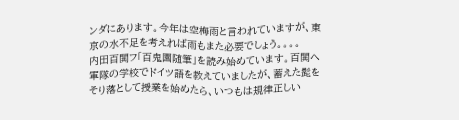ンダにあります。今年は空梅雨と言われていますが、東京の水不足を考えれば雨もまた必要でしょう。。。。
内田百閧フ「百鬼園随筆」を読み始めています。百閧ヘ軍隊の学校でドイツ語を教えていましたが、蓄えた髭をそり落として授業を始めたら、いつもは規律正しい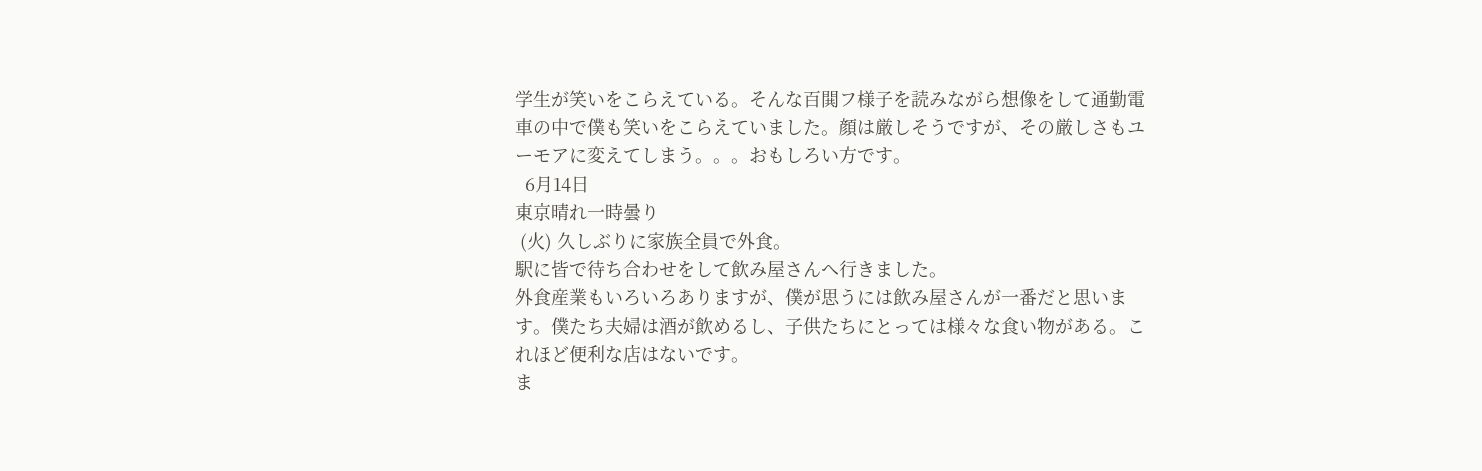学生が笑いをこらえている。そんな百閧フ様子を読みながら想像をして通勤電車の中で僕も笑いをこらえていました。顔は厳しそうですが、その厳しさもユーモアに変えてしまう。。。おもしろい方です。
  6月14日
東京晴れ一時曇り
 (火) 久しぶりに家族全員で外食。
駅に皆で待ち合わせをして飲み屋さんへ行きました。
外食産業もいろいろありますが、僕が思うには飲み屋さんが一番だと思います。僕たち夫婦は酒が飲めるし、子供たちにとっては様々な食い物がある。これほど便利な店はないです。
ま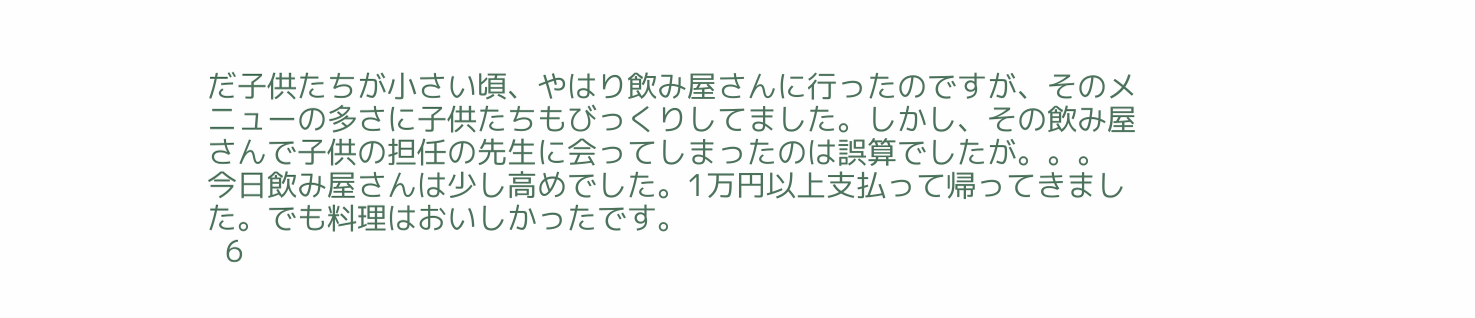だ子供たちが小さい頃、やはり飲み屋さんに行ったのですが、そのメニューの多さに子供たちもびっくりしてました。しかし、その飲み屋さんで子供の担任の先生に会ってしまったのは誤算でしたが。。。
今日飲み屋さんは少し高めでした。1万円以上支払って帰ってきました。でも料理はおいしかったです。
  6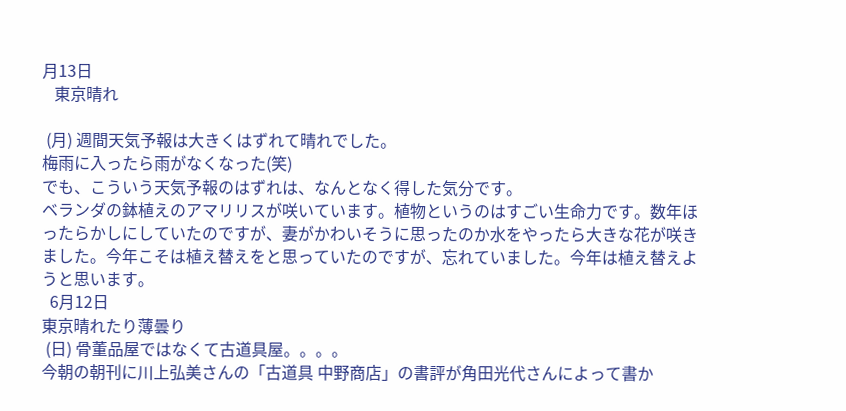月13日
   東京晴れ

 (月) 週間天気予報は大きくはずれて晴れでした。
梅雨に入ったら雨がなくなった(笑)
でも、こういう天気予報のはずれは、なんとなく得した気分です。
ベランダの鉢植えのアマリリスが咲いています。植物というのはすごい生命力です。数年ほったらかしにしていたのですが、妻がかわいそうに思ったのか水をやったら大きな花が咲きました。今年こそは植え替えをと思っていたのですが、忘れていました。今年は植え替えようと思います。
  6月12日
東京晴れたり薄曇り
 (日) 骨董品屋ではなくて古道具屋。。。。
今朝の朝刊に川上弘美さんの「古道具 中野商店」の書評が角田光代さんによって書か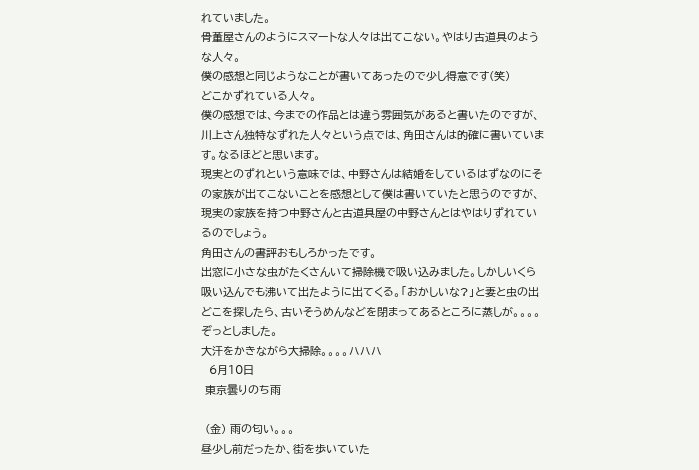れていました。
骨董屋さんのようにスマートな人々は出てこない。やはり古道具のような人々。
僕の感想と同じようなことが書いてあったので少し得意です(笑)
どこかずれている人々。
僕の感想では、今までの作品とは違う雰囲気があると書いたのですが、川上さん独特なずれた人々という点では、角田さんは的確に書いています。なるほどと思います。
現実とのずれという意味では、中野さんは結婚をしているはずなのにその家族が出てこないことを感想として僕は書いていたと思うのですが、現実の家族を持つ中野さんと古道具屋の中野さんとはやはりずれているのでしょう。
角田さんの書評おもしろかったです。
出窓に小さな虫がたくさんいて掃除機で吸い込みました。しかしいくら吸い込んでも沸いて出たように出てくる。「おかしいな?」と妻と虫の出どこを探したら、古いそうめんなどを閉まってあるところに蒸しが。。。。ぞっとしました。
大汗をかきながら大掃除。。。。ハハハ
  6月10日
 東京曇りのち雨

 (金) 雨の匂い。。。
昼少し前だったか、街を歩いていた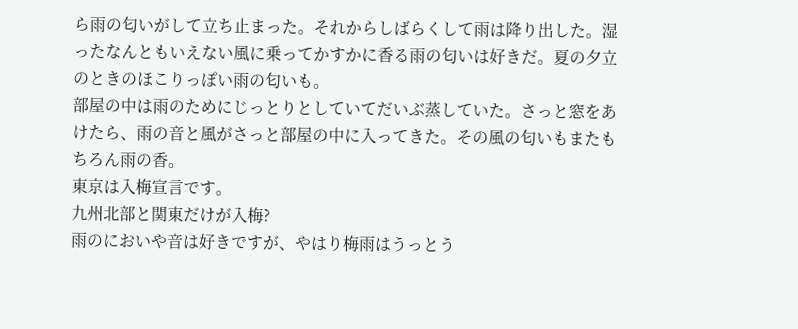ら雨の匂いがして立ち止まった。それからしばらくして雨は降り出した。湿ったなんともいえない風に乗ってかすかに香る雨の匂いは好きだ。夏の夕立のときのほこりっぽい雨の匂いも。
部屋の中は雨のためにじっとりとしていてだいぶ蒸していた。さっと窓をあけたら、雨の音と風がさっと部屋の中に入ってきた。その風の匂いもまたもちろん雨の香。
東京は入梅宣言です。
九州北部と関東だけが入梅?
雨のにおいや音は好きですが、やはり梅雨はうっとう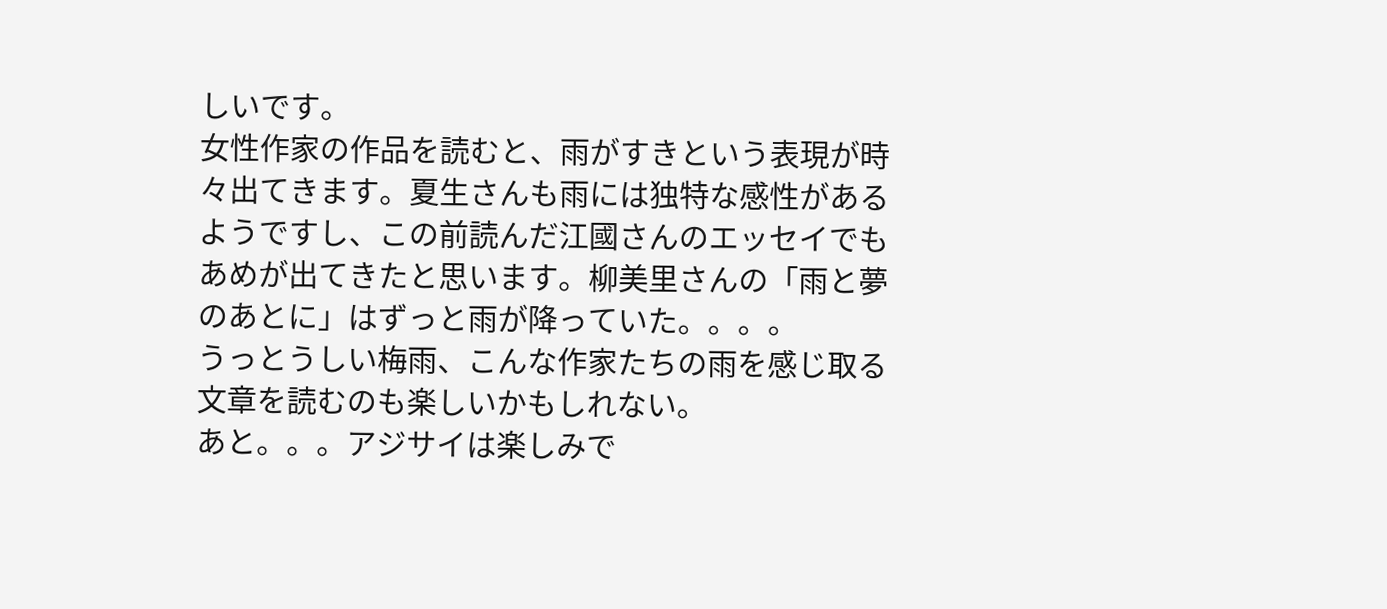しいです。
女性作家の作品を読むと、雨がすきという表現が時々出てきます。夏生さんも雨には独特な感性があるようですし、この前読んだ江國さんのエッセイでもあめが出てきたと思います。柳美里さんの「雨と夢のあとに」はずっと雨が降っていた。。。。
うっとうしい梅雨、こんな作家たちの雨を感じ取る文章を読むのも楽しいかもしれない。
あと。。。アジサイは楽しみで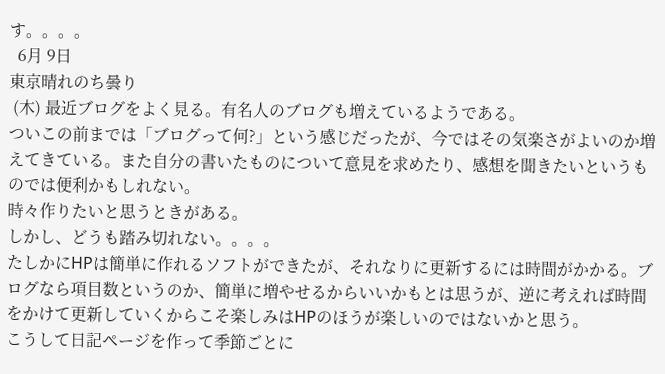す。。。。
  6月 9日
東京晴れのち曇り
 (木) 最近ブログをよく見る。有名人のブログも増えているようである。
ついこの前までは「ブログって何?」という感じだったが、今ではその気楽さがよいのか増えてきている。また自分の書いたものについて意見を求めたり、感想を聞きたいというものでは便利かもしれない。
時々作りたいと思うときがある。
しかし、どうも踏み切れない。。。。
たしかにHPは簡単に作れるソフトができたが、それなりに更新するには時間がかかる。ブログなら項目数というのか、簡単に増やせるからいいかもとは思うが、逆に考えれば時間をかけて更新していくからこそ楽しみはHPのほうが楽しいのではないかと思う。
こうして日記ページを作って季節ごとに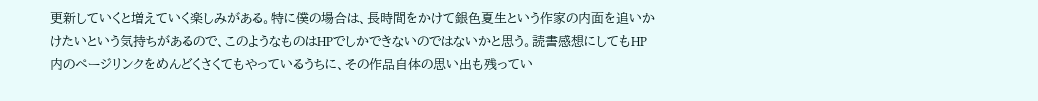更新していくと増えていく楽しみがある。特に僕の場合は、長時間をかけて銀色夏生という作家の内面を追いかけたいという気持ちがあるので、このようなものはHPでしかできないのではないかと思う。読書感想にしてもHP内のページリンクをめんどくさくてもやっているうちに、その作品自体の思い出も残ってい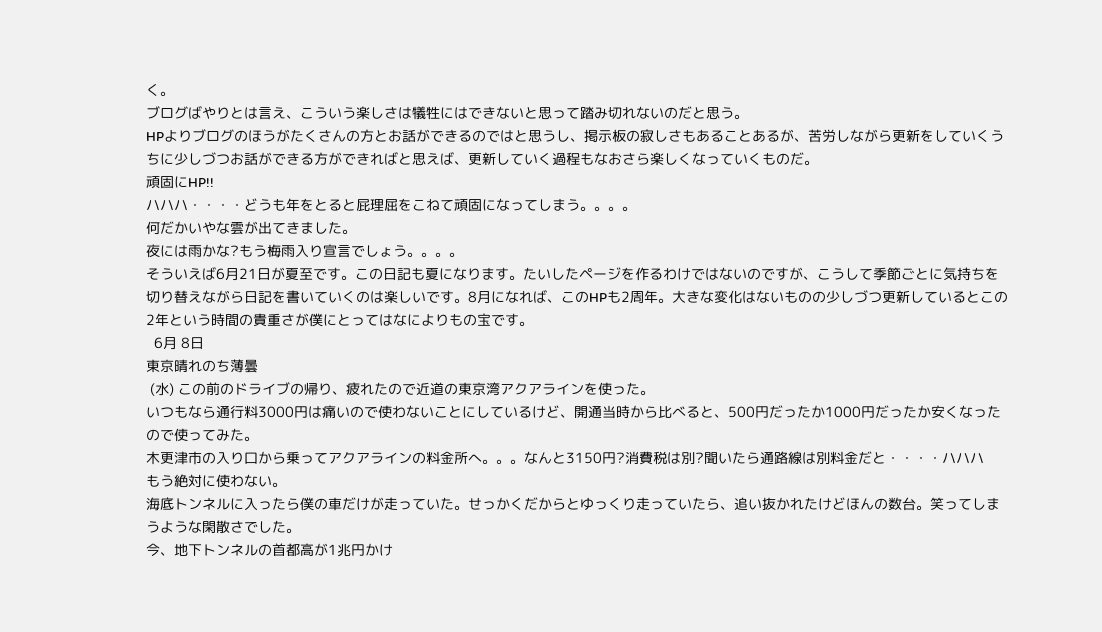く。
ブログばやりとは言え、こういう楽しさは犠牲にはできないと思って踏み切れないのだと思う。
HPよりブログのほうがたくさんの方とお話ができるのではと思うし、掲示板の寂しさもあることあるが、苦労しながら更新をしていくうちに少しづつお話ができる方ができればと思えば、更新していく過程もなおさら楽しくなっていくものだ。
頑固にHP!!
ハハハ・・・・どうも年をとると屁理屈をこねて頑固になってしまう。。。。
何だかいやな雲が出てきました。
夜には雨かな?もう梅雨入り宣言でしょう。。。。
そういえば6月21日が夏至です。この日記も夏になります。たいしたページを作るわけではないのですが、こうして季節ごとに気持ちを切り替えながら日記を書いていくのは楽しいです。8月になれば、このHPも2周年。大きな変化はないものの少しづつ更新しているとこの2年という時間の貴重さが僕にとってはなによりもの宝です。
  6月 8日
東京晴れのち薄曇
 (水) この前のドライブの帰り、疲れたので近道の東京湾アクアラインを使った。
いつもなら通行料3000円は痛いので使わないことにしているけど、開通当時から比べると、500円だったか1000円だったか安くなったので使ってみた。
木更津市の入り口から乗ってアクアラインの料金所へ。。。なんと3150円?消費税は別?聞いたら通路線は別料金だと・・・・ハハハ
もう絶対に使わない。
海底トンネルに入ったら僕の車だけが走っていた。せっかくだからとゆっくり走っていたら、追い抜かれたけどほんの数台。笑ってしまうような閑散さでした。
今、地下トンネルの首都高が1兆円かけ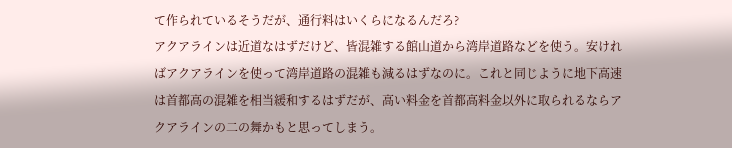て作られているそうだが、通行料はいくらになるんだろ?
アクアラインは近道なはずだけど、皆混雑する館山道から湾岸道路などを使う。安ければアクアラインを使って湾岸道路の混雑も減るはずなのに。これと同じように地下高速は首都高の混雑を相当緩和するはずだが、高い料金を首都高料金以外に取られるならアクアラインの二の舞かもと思ってしまう。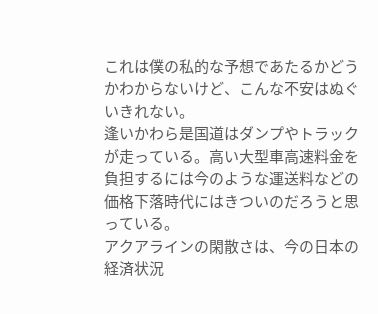これは僕の私的な予想であたるかどうかわからないけど、こんな不安はぬぐいきれない。
逢いかわら是国道はダンプやトラックが走っている。高い大型車高速料金を負担するには今のような運送料などの価格下落時代にはきついのだろうと思っている。
アクアラインの閑散さは、今の日本の経済状況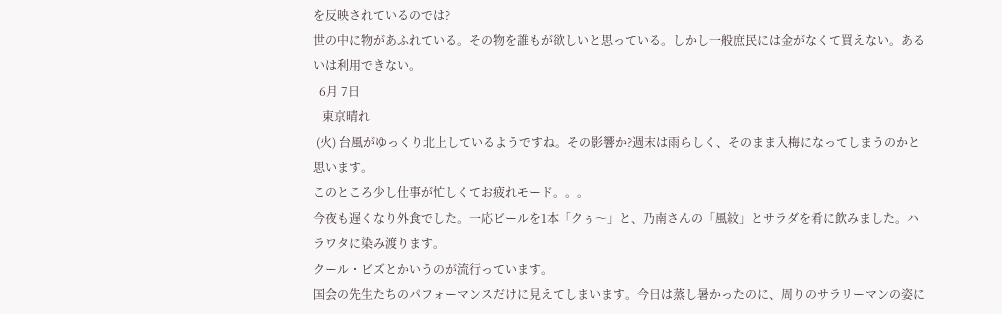を反映されているのでは?
世の中に物があふれている。その物を誰もが欲しいと思っている。しかし一般庶民には金がなくて買えない。あるいは利用できない。
  6月 7日
   東京晴れ
 (火) 台風がゆっくり北上しているようですね。その影響か?週末は雨らしく、そのまま入梅になってしまうのかと思います。
このところ少し仕事が忙しくてお疲れモード。。。
今夜も遅くなり外食でした。一応ビールを1本「クぅ〜」と、乃南さんの「風紋」とサラダを肴に飲みました。ハラワタに染み渡ります。
クール・ビズとかいうのが流行っています。
国会の先生たちのパフォーマンスだけに見えてしまいます。今日は蒸し暑かったのに、周りのサラリーマンの姿に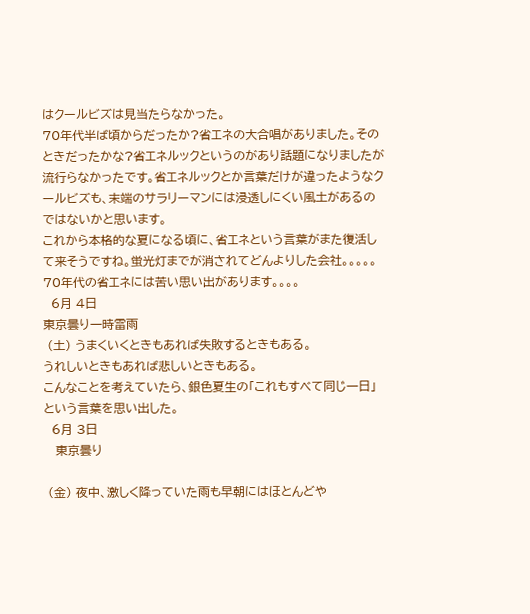はクールビズは見当たらなかった。
70年代半ば頃からだったか?省エネの大合唱がありました。そのときだったかな?省エネルックというのがあり話題になりましたが流行らなかったです。省エネルックとか言葉だけが違ったようなクールビズも、末端のサラリーマンには浸透しにくい風土があるのではないかと思います。
これから本格的な夏になる頃に、省エネという言葉がまた復活して来そうですね。蛍光灯までが消されてどんよりした会社。。。。。70年代の省エネには苦い思い出があります。。。。
  6月 4日
東京曇り一時雷雨
 (土) うまくいくときもあれば失敗するときもある。
うれしいときもあれば悲しいときもある。
こんなことを考えていたら、銀色夏生の「これもすべて同じ一日」という言葉を思い出した。
  6月 3日
   東京曇り

 (金) 夜中、激しく降っていた雨も早朝にはほとんどや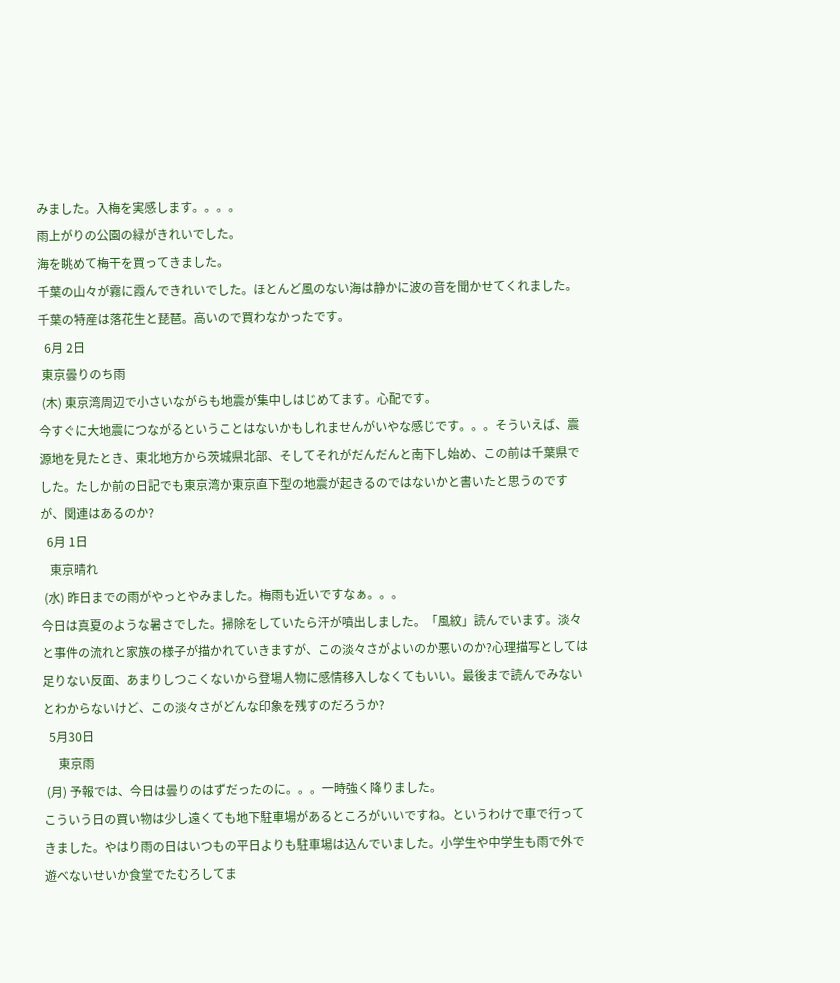みました。入梅を実感します。。。。
雨上がりの公園の緑がきれいでした。
海を眺めて梅干を買ってきました。
千葉の山々が霧に霞んできれいでした。ほとんど風のない海は静かに波の音を聞かせてくれました。
千葉の特産は落花生と琵琶。高いので買わなかったです。
  6月 2日
 東京曇りのち雨
 (木) 東京湾周辺で小さいながらも地震が集中しはじめてます。心配です。
今すぐに大地震につながるということはないかもしれませんがいやな感じです。。。そういえば、震源地を見たとき、東北地方から茨城県北部、そしてそれがだんだんと南下し始め、この前は千葉県でした。たしか前の日記でも東京湾か東京直下型の地震が起きるのではないかと書いたと思うのですが、関連はあるのか?
  6月 1日
   東京晴れ
 (水) 昨日までの雨がやっとやみました。梅雨も近いですなぁ。。。
今日は真夏のような暑さでした。掃除をしていたら汗が噴出しました。「風紋」読んでいます。淡々と事件の流れと家族の様子が描かれていきますが、この淡々さがよいのか悪いのか?心理描写としては足りない反面、あまりしつこくないから登場人物に感情移入しなくてもいい。最後まで読んでみないとわからないけど、この淡々さがどんな印象を残すのだろうか?
  5月30日
     東京雨
 (月) 予報では、今日は曇りのはずだったのに。。。一時強く降りました。
こういう日の買い物は少し遠くても地下駐車場があるところがいいですね。というわけで車で行ってきました。やはり雨の日はいつもの平日よりも駐車場は込んでいました。小学生や中学生も雨で外で遊べないせいか食堂でたむろしてま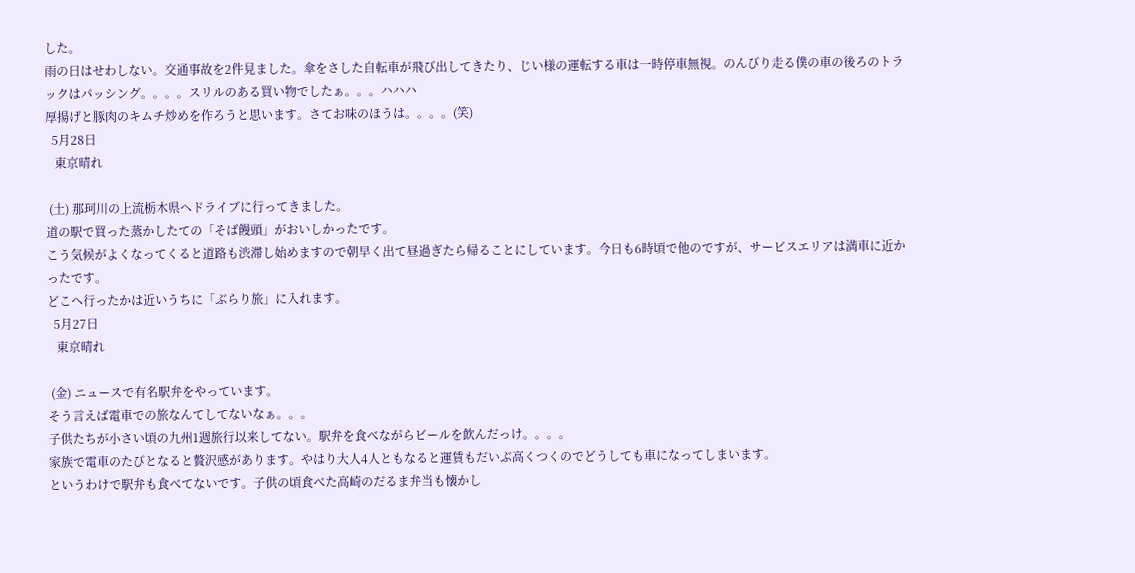した。
雨の日はせわしない。交通事故を2件見ました。傘をさした自転車が飛び出してきたり、じい様の運転する車は一時停車無視。のんびり走る僕の車の後ろのトラックはパッシング。。。。スリルのある買い物でしたぁ。。。ハハハ
厚揚げと豚肉のキムチ炒めを作ろうと思います。さてお味のほうは。。。。(笑)
  5月28日
   東京晴れ

 (土) 那珂川の上流栃木県へドライブに行ってきました。
道の駅で買った蒸かしたての「そば饅頭」がおいしかったです。
こう気候がよくなってくると道路も渋滞し始めますので朝早く出て昼過ぎたら帰ることにしています。今日も6時頃で他のですが、サービスエリアは満車に近かったです。
どこへ行ったかは近いうちに「ぶらり旅」に入れます。
  5月27日
   東京晴れ

 (金) ニュースで有名駅弁をやっています。
そう言えば電車での旅なんてしてないなぁ。。。
子供たちが小さい頃の九州1週旅行以来してない。駅弁を食べながらビールを飲んだっけ。。。。
家族で電車のたびとなると贅沢感があります。やはり大人4人ともなると運賃もだいぶ高くつくのでどうしても車になってしまいます。
というわけで駅弁も食べてないです。子供の頃食べた高崎のだるま弁当も懐かし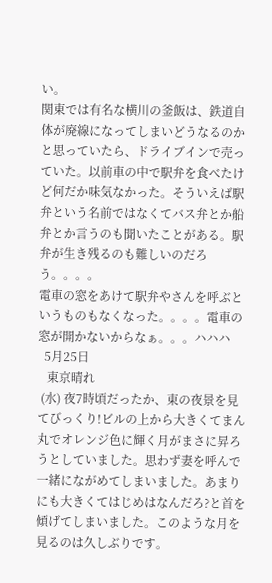い。
関東では有名な横川の釜飯は、鉄道自体が廃線になってしまいどうなるのかと思っていたら、ドライブインで売っていた。以前車の中で駅弁を食べたけど何だか味気なかった。そういえば駅弁という名前ではなくてバス弁とか船弁とか言うのも聞いたことがある。駅弁が生き残るのも難しいのだろう。。。。
電車の窓をあけて駅弁やさんを呼ぶというものもなくなった。。。。電車の窓が開かないからなぁ。。。ハハハ
  5月25日
   東京晴れ
 (水) 夜7時頃だったか、東の夜景を見てびっくり!ビルの上から大きくてまん丸でオレンジ色に輝く月がまさに昇ろうとしていました。思わず妻を呼んで一緒にながめてしまいました。あまりにも大きくてはじめはなんだろ?と首を傾げてしまいました。このような月を見るのは久しぶりです。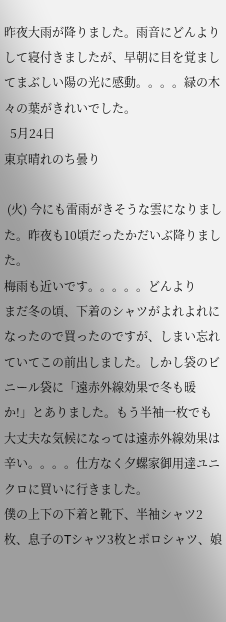昨夜大雨が降りました。雨音にどんよりして寝付きましたが、早朝に目を覚ましてまぶしい陽の光に感動。。。。緑の木々の葉がきれいでした。
  5月24日
東京晴れのち曇り

 (火) 今にも雷雨がきそうな雲になりました。昨夜も10頃だったかだいぶ降りました。
梅雨も近いです。。。。。どんより
まだ冬の頃、下着のシャツがよれよれになったので買ったのですが、しまい忘れていてこの前出しました。しかし袋のビニール袋に「遠赤外線効果で冬も暖か!」とありました。もう半袖一枚でも大丈夫な気候になっては遠赤外線効果は辛い。。。。仕方なく夕螺家御用達ユニクロに買いに行きました。
僕の上下の下着と靴下、半袖シャツ2枚、息子のTシャツ3枚とポロシャツ、娘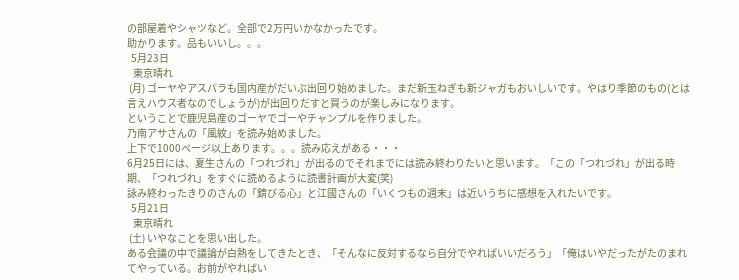の部屋着やシャツなど。全部で2万円いかなかったです。
助かります。品もいいし。。。
  5月23日
   東京晴れ
 (月) ゴーヤやアスパラも国内産がだいぶ出回り始めました。まだ新玉ねぎも新ジャガもおいしいです。やはり季節のもの(とは言えハウス者なのでしょうが)が出回りだすと買うのが楽しみになります。
ということで鹿児島産のゴーヤでゴーやチャンプルを作りました。
乃南アサさんの「風紋」を読み始めました。
上下で1000ページ以上あります。。。読み応えがある・・・
6月25日には、夏生さんの「つれづれ」が出るのでそれまでには読み終わりたいと思います。「この「つれづれ」が出る時期、「つれづれ」をすぐに読めるように読書計画が大変(笑)
詠み終わったきりのさんの「錆びる心」と江國さんの「いくつもの週末」は近いうちに感想を入れたいです。
  5月21日
   東京晴れ
 (土) いやなことを思い出した。
ある会議の中で議論が白熱をしてきたとき、「そんなに反対するなら自分でやればいいだろう」「俺はいやだったがたのまれてやっている。お前がやればい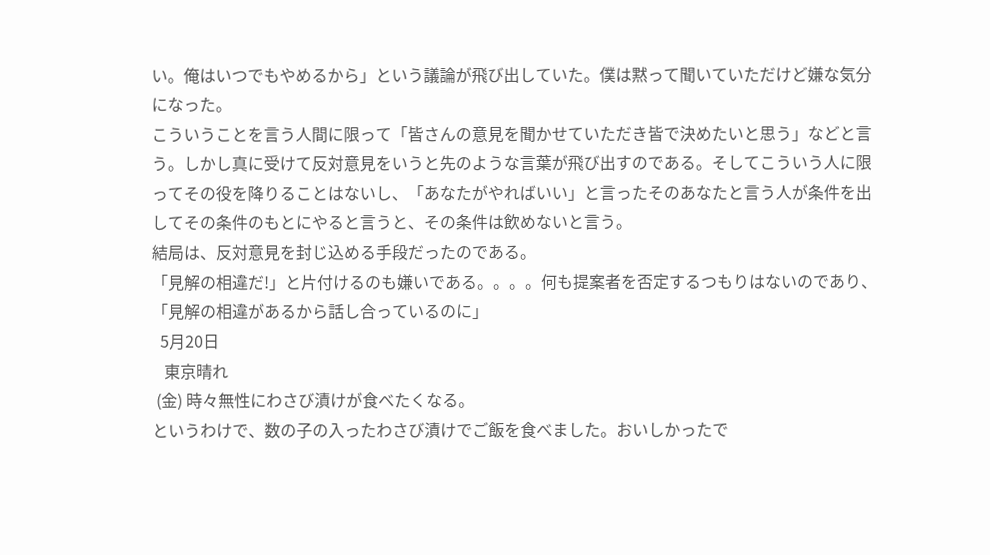い。俺はいつでもやめるから」という議論が飛び出していた。僕は黙って聞いていただけど嫌な気分になった。
こういうことを言う人間に限って「皆さんの意見を聞かせていただき皆で決めたいと思う」などと言う。しかし真に受けて反対意見をいうと先のような言葉が飛び出すのである。そしてこういう人に限ってその役を降りることはないし、「あなたがやればいい」と言ったそのあなたと言う人が条件を出してその条件のもとにやると言うと、その条件は飲めないと言う。
結局は、反対意見を封じ込める手段だったのである。
「見解の相違だ!」と片付けるのも嫌いである。。。。何も提案者を否定するつもりはないのであり、「見解の相違があるから話し合っているのに」
  5月20日
   東京晴れ
 (金) 時々無性にわさび漬けが食べたくなる。
というわけで、数の子の入ったわさび漬けでご飯を食べました。おいしかったで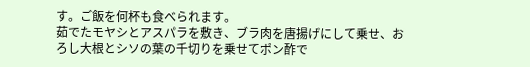す。ご飯を何杯も食べられます。
茹でたモヤシとアスパラを敷き、ブラ肉を唐揚げにして乗せ、おろし大根とシソの葉の千切りを乗せてポン酢で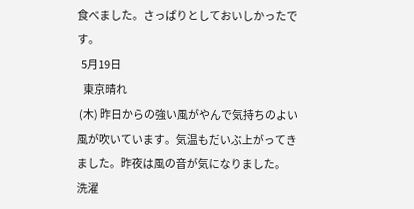食べました。さっぱりとしておいしかったです。
  5月19日
   東京晴れ
 (木) 昨日からの強い風がやんで気持ちのよい風が吹いています。気温もだいぶ上がってきました。昨夜は風の音が気になりました。
洗濯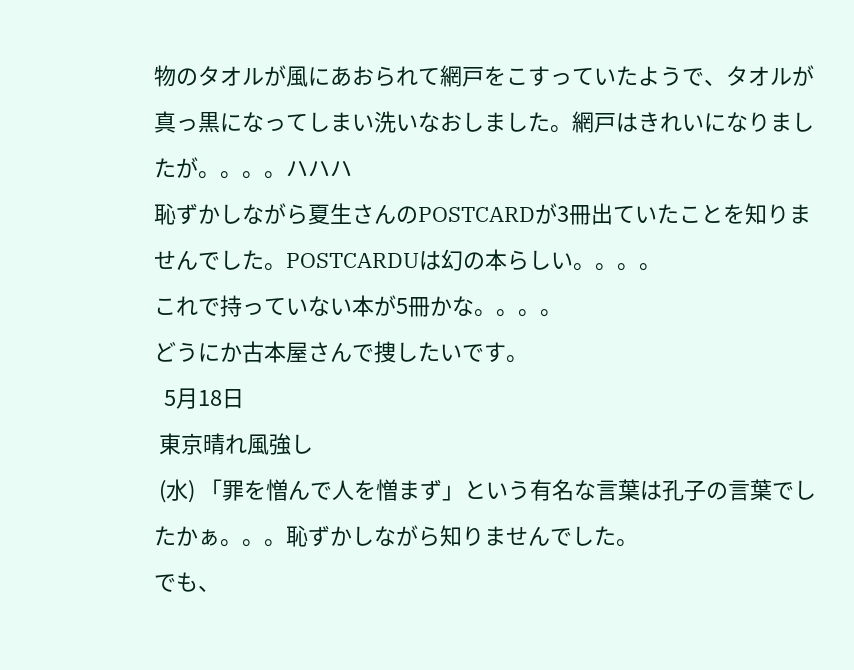物のタオルが風にあおられて網戸をこすっていたようで、タオルが真っ黒になってしまい洗いなおしました。網戸はきれいになりましたが。。。。ハハハ
恥ずかしながら夏生さんのPOSTCARDが3冊出ていたことを知りませんでした。POSTCARDUは幻の本らしい。。。。
これで持っていない本が5冊かな。。。。
どうにか古本屋さんで捜したいです。
  5月18日
 東京晴れ風強し
 (水) 「罪を憎んで人を憎まず」という有名な言葉は孔子の言葉でしたかぁ。。。恥ずかしながら知りませんでした。
でも、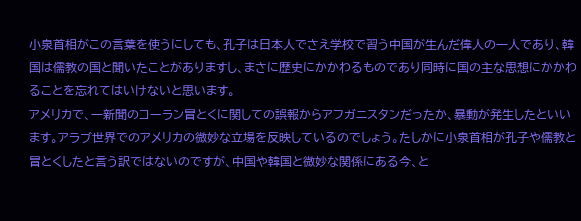小泉首相がこの言葉を使うにしても、孔子は日本人でさえ学校で習う中国が生んだ偉人の一人であり、韓国は儒教の国と聞いたことがありますし、まさに歴史にかかわるものであり同時に国の主な思想にかかわることを忘れてはいけないと思います。
アメリカで、一新聞のコーラン冒とくに関しての誤報からアフガニスタンだったか、暴動が発生したといいます。アラブ世界でのアメリカの微妙な立場を反映しているのでしょう。たしかに小泉首相が孔子や儒教と冒とくしたと言う訳ではないのですが、中国や韓国と微妙な関係にある今、と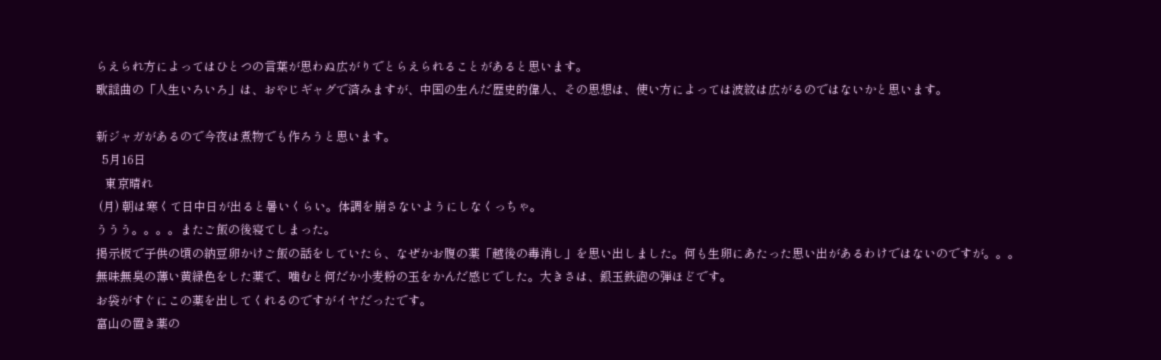らえられ方によってはひとつの言葉が思わぬ広がりでとらえられることがあると思います。
歌謡曲の「人生いろいろ」は、おやじギャグで済みますが、中国の生んだ歴史的偉人、その思想は、使い方によっては波紋は広がるのではないかと思います。

新ジャガがあるので今夜は煮物でも作ろうと思います。
  5月16日
   東京晴れ
 (月) 朝は寒くて日中日が出ると暑いくらい。体調を崩さないようにしなくっちゃ。
ううう。。。。またご飯の後寝てしまった。
掲示板で子供の頃の納豆卵かけご飯の話をしていたら、なぜかお腹の薬「越後の毒消し」を思い出しました。何も生卵にあたった思い出があるわけではないのですが。。。
無味無臭の薄い黄緑色をした薬で、噛むと何だか小麦粉の玉をかんだ感じでした。大きさは、銀玉鉄砲の弾ほどです。
お袋がすぐにこの薬を出してくれるのですがイヤだったです。
富山の置き薬の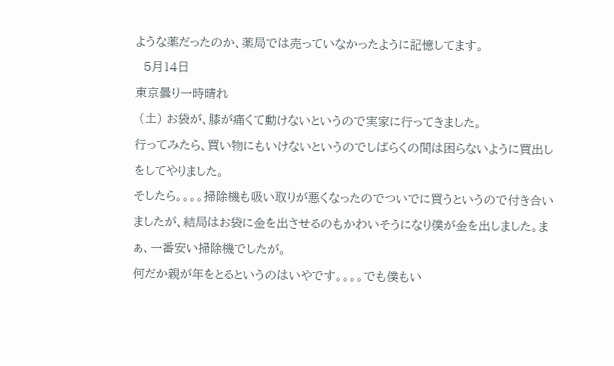ような薬だったのか、薬局では売っていなかったように記憶してます。
  5月14日
東京曇り一時晴れ
 (土) お袋が、膝が痛くて動けないというので実家に行ってきました。
行ってみたら、買い物にもいけないというのでしばらくの間は困らないように買出しをしてやりました。
そしたら。。。。掃除機も吸い取りが悪くなったのでついでに買うというので付き合いましたが、結局はお袋に金を出させるのもかわいそうになり僕が金を出しました。まぁ、一番安い掃除機でしたが。
何だか親が年をとるというのはいやです。。。。でも僕もい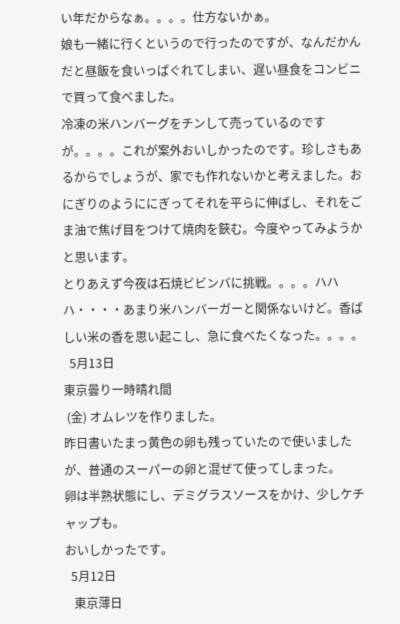い年だからなぁ。。。。仕方ないかぁ。
娘も一緒に行くというので行ったのですが、なんだかんだと昼飯を食いっぱぐれてしまい、遅い昼食をコンビニで買って食べました。
冷凍の米ハンバーグをチンして売っているのですが。。。。これが案外おいしかったのです。珍しさもあるからでしょうが、家でも作れないかと考えました。おにぎりのようににぎってそれを平らに伸ばし、それをごま油で焦げ目をつけて焼肉を鋏む。今度やってみようかと思います。
とりあえず今夜は石焼ビビンバに挑戦。。。。ハハハ・・・・あまり米ハンバーガーと関係ないけど。香ばしい米の香を思い起こし、急に食べたくなった。。。。
  5月13日
東京曇り一時晴れ間
 (金) オムレツを作りました。
昨日書いたまっ黄色の卵も残っていたので使いましたが、普通のスーパーの卵と混ぜて使ってしまった。
卵は半熟状態にし、デミグラスソースをかけ、少しケチャップも。
おいしかったです。
  5月12日
   東京薄日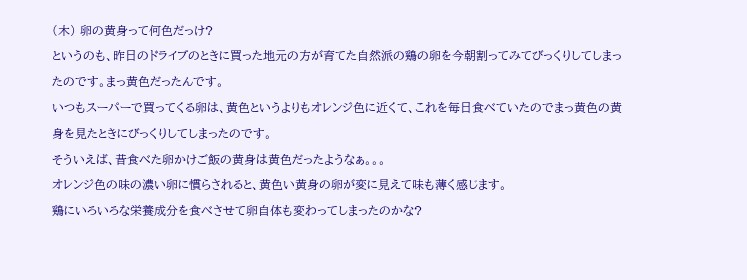(木) 卵の黄身って何色だっけ?
というのも、昨日のドライブのときに買った地元の方が育てた自然派の鶏の卵を今朝割ってみてびっくりしてしまったのです。まっ黄色だったんです。
いつもスーパーで買ってくる卵は、黄色というよりもオレンジ色に近くて、これを毎日食べていたのでまっ黄色の黄身を見たときにびっくりしてしまったのです。
そういえば、昔食べた卵かけご飯の黄身は黄色だったようなぁ。。。
オレンジ色の味の濃い卵に慣らされると、黄色い黄身の卵が変に見えて味も薄く感じます。
鶏にいろいろな栄養成分を食べさせて卵自体も変わってしまったのかな?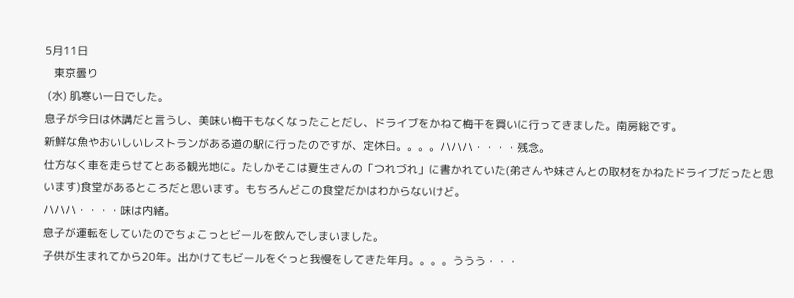5月11日
   東京曇り
 (水) 肌寒い一日でした。
息子が今日は休講だと言うし、美味い梅干もなくなったことだし、ドライブをかねて梅干を買いに行ってきました。南房総です。
新鮮な魚やおいしいレストランがある道の駅に行ったのですが、定休日。。。。ハハハ・・・・残念。
仕方なく車を走らせてとある観光地に。たしかそこは夏生さんの「つれづれ」に書かれていた(弟さんや妹さんとの取材をかねたドライブだったと思います)食堂があるところだと思います。もちろんどこの食堂だかはわからないけど。
ハハハ・・・・味は内緒。
息子が運転をしていたのでちょこっとビールを飲んでしまいました。
子供が生まれてから20年。出かけてもビールをぐっと我慢をしてきた年月。。。。ううう・・・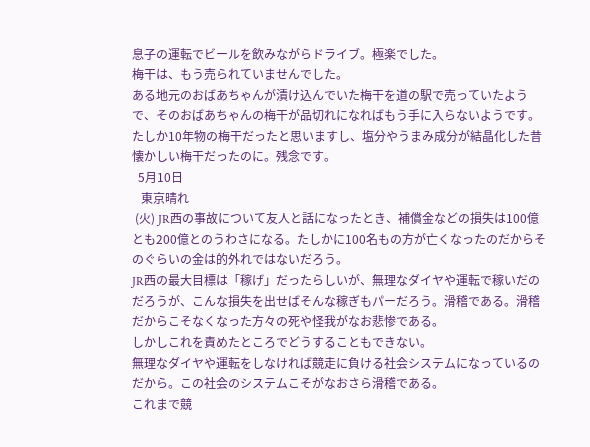息子の運転でビールを飲みながらドライブ。極楽でした。
梅干は、もう売られていませんでした。
ある地元のおばあちゃんが漬け込んでいた梅干を道の駅で売っていたようで、そのおばあちゃんの梅干が品切れになればもう手に入らないようです。たしか10年物の梅干だったと思いますし、塩分やうまみ成分が結晶化した昔懐かしい梅干だったのに。残念です。
  5月10日
   東京晴れ
 (火) JR西の事故について友人と話になったとき、補償金などの損失は100億とも200億とのうわさになる。たしかに100名もの方が亡くなったのだからそのぐらいの金は的外れではないだろう。
JR西の最大目標は「稼げ」だったらしいが、無理なダイヤや運転で稼いだのだろうが、こんな損失を出せばそんな稼ぎもパーだろう。滑稽である。滑稽だからこそなくなった方々の死や怪我がなお悲惨である。
しかしこれを責めたところでどうすることもできない。
無理なダイヤや運転をしなければ競走に負ける社会システムになっているのだから。この社会のシステムこそがなおさら滑稽である。
これまで競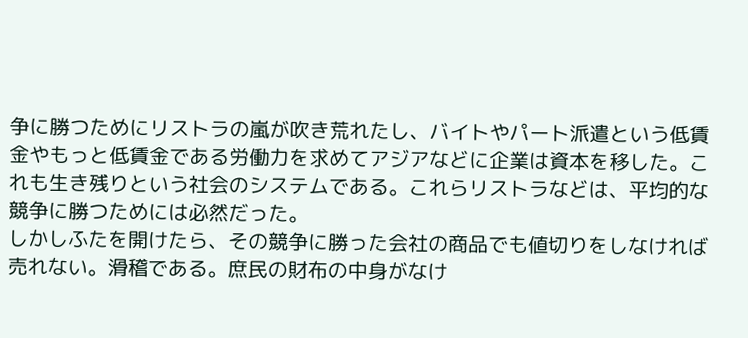争に勝つためにリストラの嵐が吹き荒れたし、バイトやパート派遣という低賃金やもっと低賃金である労働力を求めてアジアなどに企業は資本を移した。これも生き残りという社会のシステムである。これらリストラなどは、平均的な競争に勝つためには必然だった。
しかしふたを開けたら、その競争に勝った会社の商品でも値切りをしなければ売れない。滑稽である。庶民の財布の中身がなけ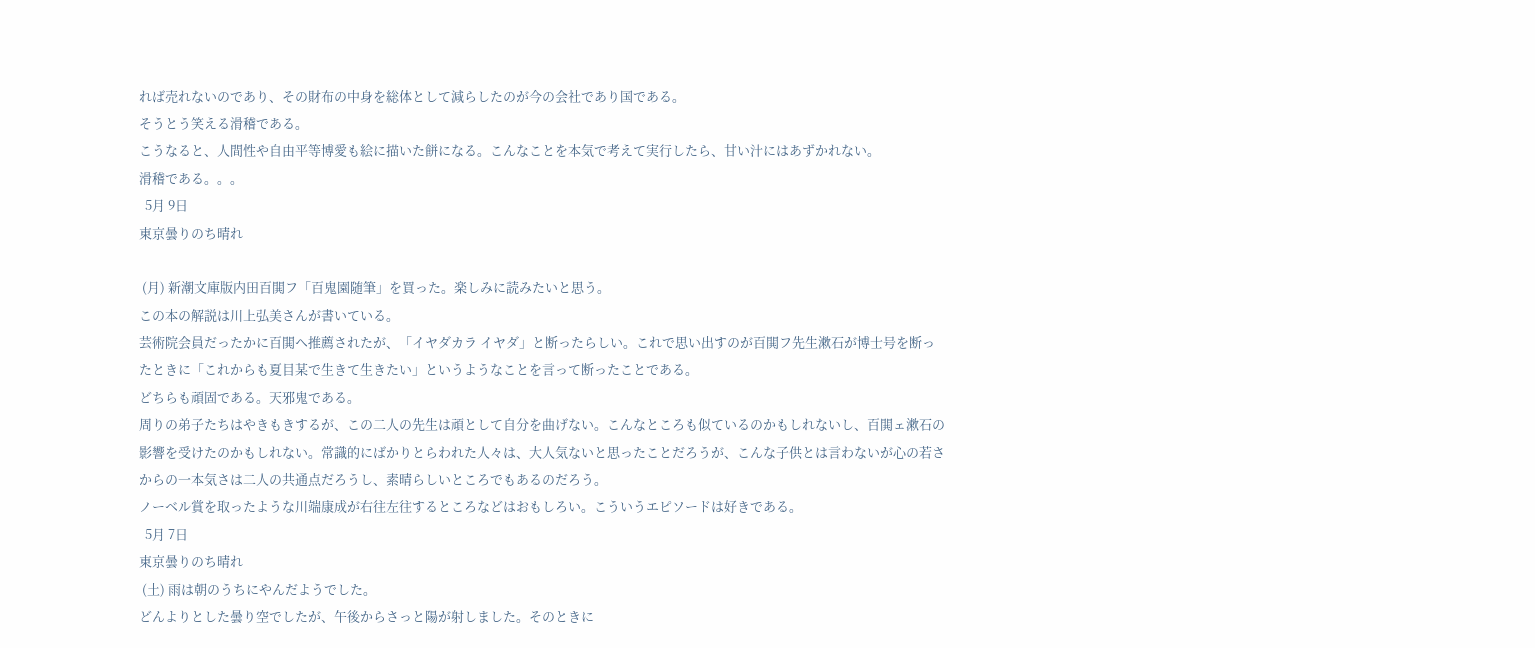れば売れないのであり、その財布の中身を総体として減らしたのが今の会社であり国である。
そうとう笑える滑稽である。
こうなると、人間性や自由平等博愛も絵に描いた餅になる。こんなことを本気で考えて実行したら、甘い汁にはあずかれない。
滑稽である。。。
  5月 9日
東京曇りのち晴れ

 (月) 新潮文庫版内田百閧フ「百鬼園随筆」を買った。楽しみに読みたいと思う。
この本の解説は川上弘美さんが書いている。
芸術院会員だったかに百閧ヘ推薦されたが、「イヤダカラ イヤダ」と断ったらしい。これで思い出すのが百閧フ先生漱石が博士号を断ったときに「これからも夏目某で生きて生きたい」というようなことを言って断ったことである。
どちらも頑固である。天邪鬼である。
周りの弟子たちはやきもきするが、この二人の先生は頑として自分を曲げない。こんなところも似ているのかもしれないし、百閧ェ漱石の影響を受けたのかもしれない。常識的にばかりとらわれた人々は、大人気ないと思ったことだろうが、こんな子供とは言わないが心の若さからの一本気さは二人の共通点だろうし、素晴らしいところでもあるのだろう。
ノーベル賞を取ったような川端康成が右往左往するところなどはおもしろい。こういうエピソードは好きである。
  5月 7日
東京曇りのち晴れ
 (土) 雨は朝のうちにやんだようでした。
どんよりとした曇り空でしたが、午後からさっと陽が射しました。そのときに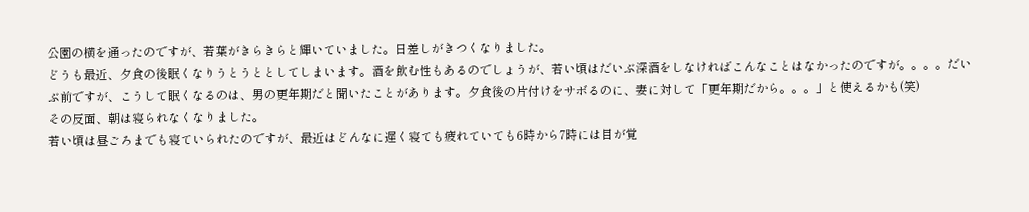公園の横を通ったのですが、若葉がきらきらと輝いていました。日差しがきつくなりました。
どうも最近、夕食の後眠くなりうとうととしてしまいます。酒を飲む性もあるのでしょうが、若い頃はだいぶ深酒をしなければこんなことはなかったのですが。。。。だいぶ前ですが、こうして眠くなるのは、男の更年期だと聞いたことがあります。夕食後の片付けをサボるのに、妻に対して「更年期だから。。。」と使えるかも(笑)
その反面、朝は寝られなくなりました。
若い頃は昼ごろまでも寝ていられたのですが、最近はどんなに遅く寝ても疲れていても6時から7時には目が覚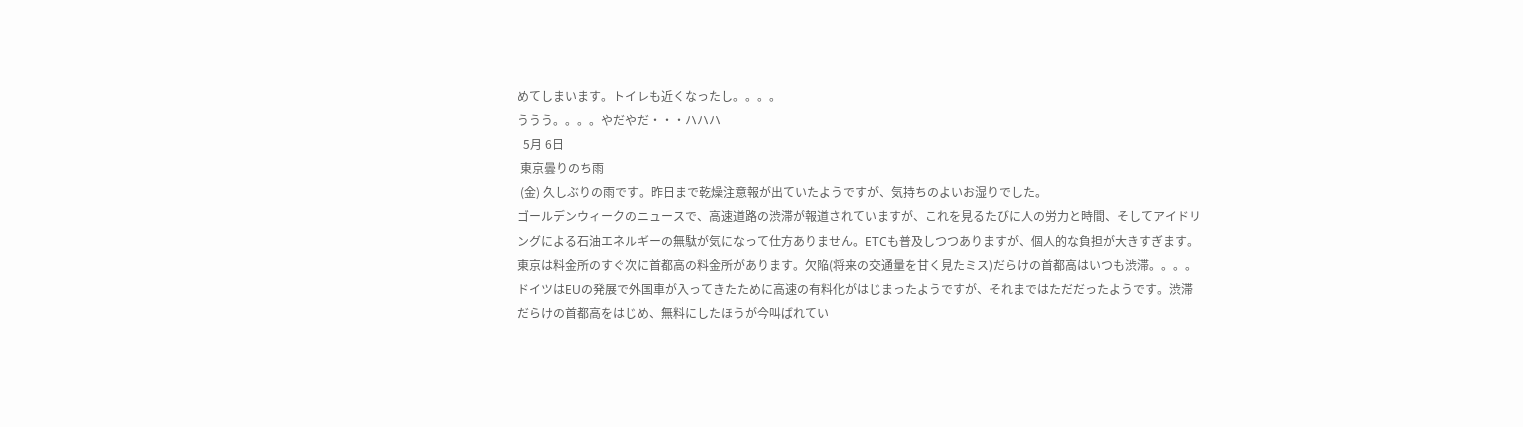めてしまいます。トイレも近くなったし。。。。
ううう。。。。やだやだ・・・ハハハ
  5月 6日
 東京曇りのち雨
 (金) 久しぶりの雨です。昨日まで乾燥注意報が出ていたようですが、気持ちのよいお湿りでした。
ゴールデンウィークのニュースで、高速道路の渋滞が報道されていますが、これを見るたびに人の労力と時間、そしてアイドリングによる石油エネルギーの無駄が気になって仕方ありません。ETCも普及しつつありますが、個人的な負担が大きすぎます。東京は料金所のすぐ次に首都高の料金所があります。欠陥(将来の交通量を甘く見たミス)だらけの首都高はいつも渋滞。。。。
ドイツはEUの発展で外国車が入ってきたために高速の有料化がはじまったようですが、それまではただだったようです。渋滞だらけの首都高をはじめ、無料にしたほうが今叫ばれてい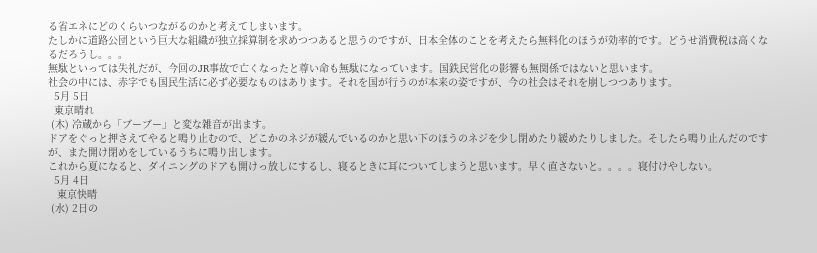る省エネにどのくらいつながるのかと考えてしまいます。
たしかに道路公団という巨大な組織が独立採算制を求めつつあると思うのですが、日本全体のことを考えたら無料化のほうが効率的です。どうせ消費税は高くなるだろうし。。。
無駄といっては失礼だが、今回のJR事故で亡くなったと尊い命も無駄になっています。国鉄民営化の影響も無関係ではないと思います。
社会の中には、赤字でも国民生活に必ず必要なものはあります。それを国が行うのが本来の姿ですが、今の社会はそれを崩しつつあります。
  5月 5日
  東京晴れ
 (木) 冷蔵から「ブーブー」と変な雑音が出ます。
ドアをぐっと押さえてやると鳴り止むので、どこかのネジが緩んでいるのかと思い下のほうのネジを少し閉めたり緩めたりしました。そしたら鳴り止んだのですが、また開け閉めをしているうちに鳴り出します。
これから夏になると、ダイニングのドアも開けっ放しにするし、寝るときに耳についてしまうと思います。早く直さないと。。。。寝付けやしない。
  5月 4日
   東京快晴
 (水) 2日の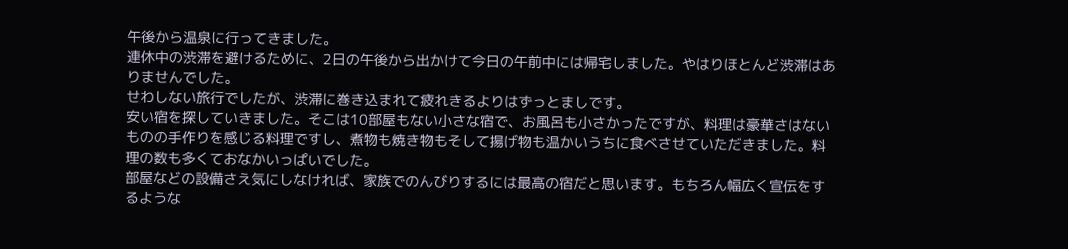午後から温泉に行ってきました。
連休中の渋滞を避けるために、2日の午後から出かけて今日の午前中には帰宅しました。やはりほとんど渋滞はありませんでした。
せわしない旅行でしたが、渋滞に巻き込まれて疲れきるよりはずっとましです。
安い宿を探していきました。そこは10部屋もない小さな宿で、お風呂も小さかったですが、料理は豪華さはないものの手作りを感じる料理ですし、煮物も焼き物もそして揚げ物も温かいうちに食べさせていただきました。料理の数も多くておなかいっぱいでした。
部屋などの設備さえ気にしなければ、家族でのんびりするには最高の宿だと思います。もちろん幅広く宣伝をするような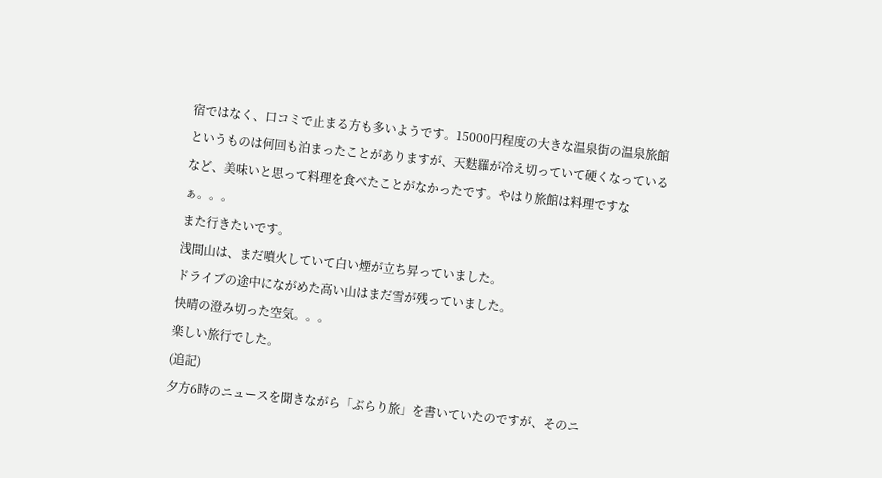宿ではなく、口コミで止まる方も多いようです。15000円程度の大きな温泉街の温泉旅館というものは何回も泊まったことがありますが、天麩羅が冷え切っていて硬くなっているなど、美味いと思って料理を食べたことがなかったです。やはり旅館は料理ですなぁ。。。
また行きたいです。
浅間山は、まだ噴火していて白い煙が立ち昇っていました。
ドライブの途中にながめた高い山はまだ雪が残っていました。
快晴の澄み切った空気。。。
楽しい旅行でした。
(追記)
夕方6時のニュースを聞きながら「ぶらり旅」を書いていたのですが、そのニ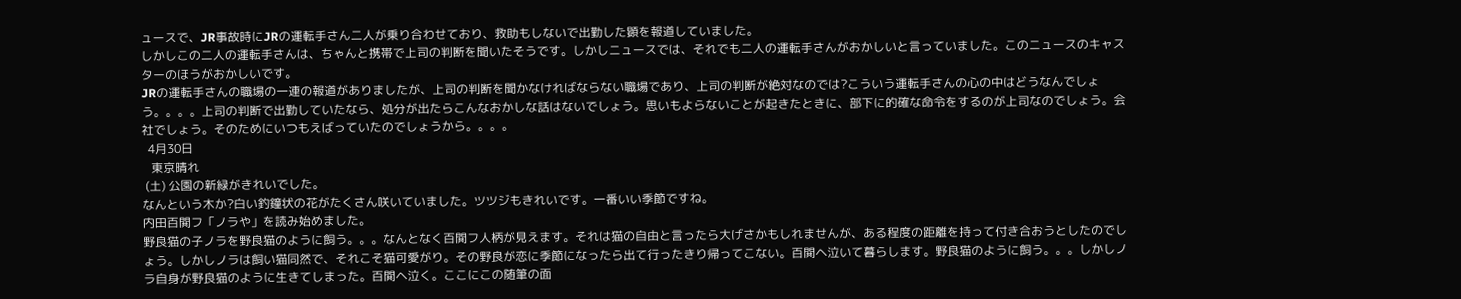ュースで、JR事故時にJRの運転手さん二人が乗り合わせており、救助もしないで出勤した顕を報道していました。
しかしこの二人の運転手さんは、ちゃんと携帯で上司の判断を聞いたそうです。しかしニュースでは、それでも二人の運転手さんがおかしいと言っていました。このニュースのキャスターのほうがおかしいです。
JRの運転手さんの職場の一連の報道がありましたが、上司の判断を聞かなければならない職場であり、上司の判断が絶対なのでは?こういう運転手さんの心の中はどうなんでしょう。。。。上司の判断で出勤していたなら、処分が出たらこんなおかしな話はないでしょう。思いもよらないことが起きたときに、部下に的確な命令をするのが上司なのでしょう。会社でしょう。そのためにいつもえばっていたのでしょうから。。。。
  4月30日
   東京晴れ
 (土) 公園の新緑がきれいでした。
なんという木か?白い釣鐘状の花がたくさん咲いていました。ツツジもきれいです。一番いい季節ですね。
内田百閧フ「ノラや」を読み始めました。
野良猫の子ノラを野良猫のように飼う。。。なんとなく百閧フ人柄が見えます。それは猫の自由と言ったら大げさかもしれませんが、ある程度の距離を持って付き合おうとしたのでしょう。しかしノラは飼い猫同然で、それこそ猫可愛がり。その野良が恋に季節になったら出て行ったきり帰ってこない。百閧ヘ泣いて暮らします。野良猫のように飼う。。。しかしノラ自身が野良猫のように生きてしまった。百閧ヘ泣く。ここにこの随筆の面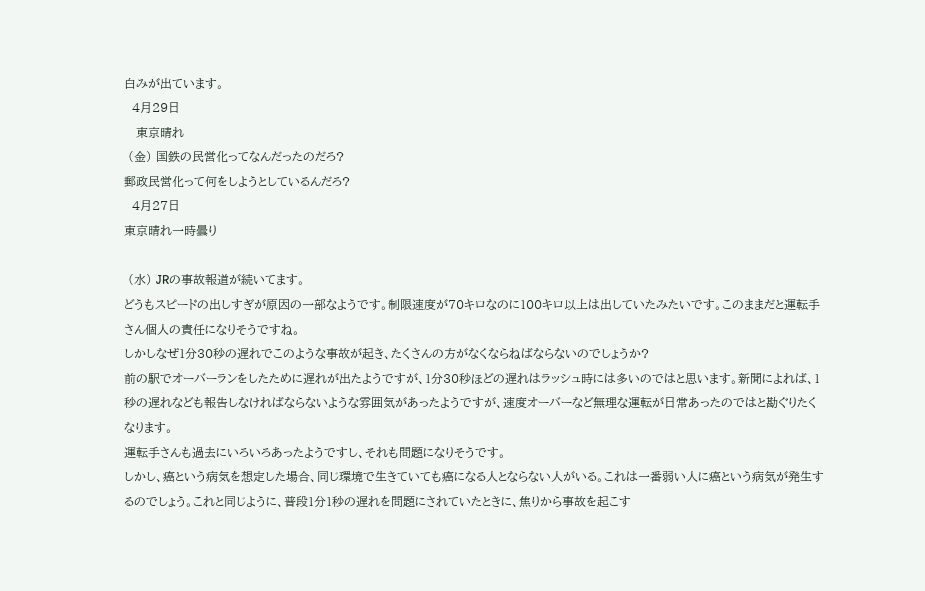白みが出ています。
  4月29日
   東京晴れ
 (金) 国鉄の民営化ってなんだったのだろ?
郵政民営化って何をしようとしているんだろ?
  4月27日
東京晴れ一時曇り

 (水) JRの事故報道が続いてます。
どうもスピードの出しすぎが原因の一部なようです。制限速度が70キロなのに100キロ以上は出していたみたいです。このままだと運転手さん個人の責任になりそうですね。
しかしなぜ1分30秒の遅れでこのような事故が起き、たくさんの方がなくならねばならないのでしょうか?
前の駅でオーバーランをしたために遅れが出たようですが、1分30秒ほどの遅れはラッシュ時には多いのではと思います。新聞によれば、1秒の遅れなども報告しなければならないような雰囲気があったようですが、速度オーバーなど無理な運転が日常あったのではと勘ぐりたくなります。
運転手さんも過去にいろいろあったようですし、それも問題になりそうです。
しかし、癌という病気を想定した場合、同じ環境で生きていても癌になる人とならない人がいる。これは一番弱い人に癌という病気が発生するのでしょう。これと同じように、普段1分1秒の遅れを問題にされていたときに、焦りから事故を起こす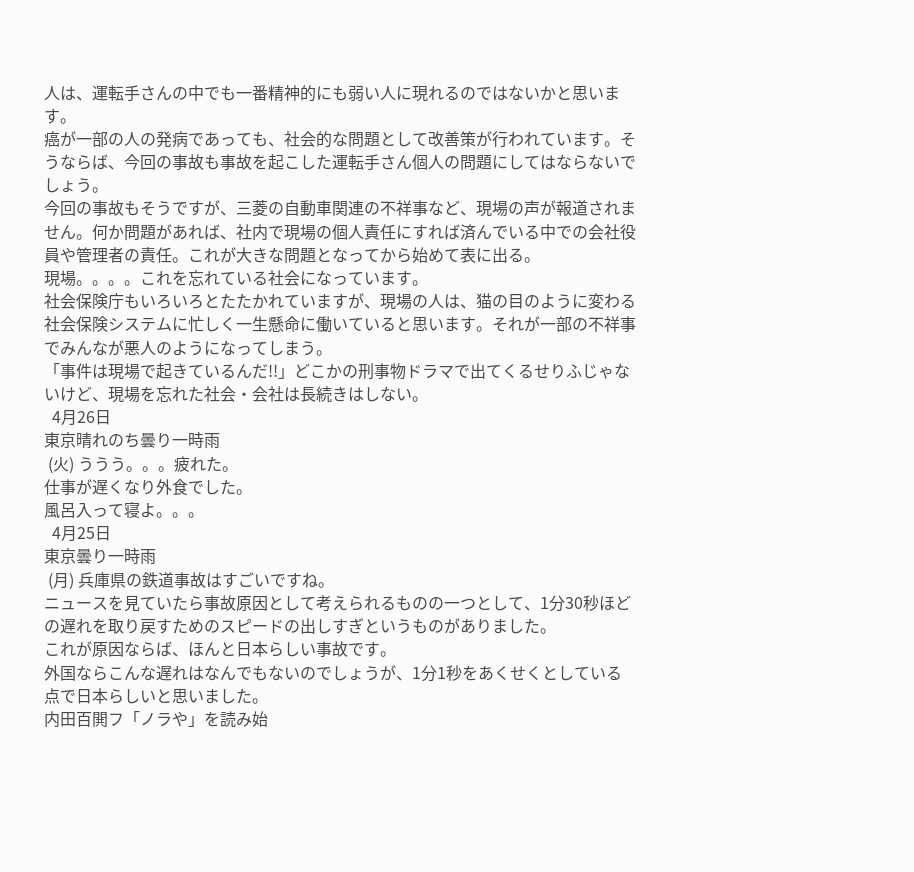人は、運転手さんの中でも一番精神的にも弱い人に現れるのではないかと思います。
癌が一部の人の発病であっても、社会的な問題として改善策が行われています。そうならば、今回の事故も事故を起こした運転手さん個人の問題にしてはならないでしょう。
今回の事故もそうですが、三菱の自動車関連の不祥事など、現場の声が報道されません。何か問題があれば、社内で現場の個人責任にすれば済んでいる中での会社役員や管理者の責任。これが大きな問題となってから始めて表に出る。
現場。。。。これを忘れている社会になっています。
社会保険庁もいろいろとたたかれていますが、現場の人は、猫の目のように変わる社会保険システムに忙しく一生懸命に働いていると思います。それが一部の不祥事でみんなが悪人のようになってしまう。
「事件は現場で起きているんだ!!」どこかの刑事物ドラマで出てくるせりふじゃないけど、現場を忘れた社会・会社は長続きはしない。
  4月26日
東京晴れのち曇り一時雨
 (火) ううう。。。疲れた。
仕事が遅くなり外食でした。
風呂入って寝よ。。。
  4月25日
東京曇り一時雨
 (月) 兵庫県の鉄道事故はすごいですね。
ニュースを見ていたら事故原因として考えられるものの一つとして、1分30秒ほどの遅れを取り戻すためのスピードの出しすぎというものがありました。
これが原因ならば、ほんと日本らしい事故です。
外国ならこんな遅れはなんでもないのでしょうが、1分1秒をあくせくとしている点で日本らしいと思いました。
内田百閧フ「ノラや」を読み始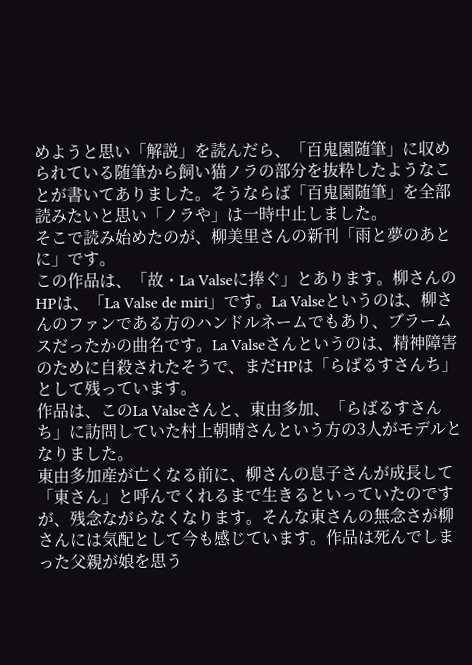めようと思い「解説」を読んだら、「百鬼園随筆」に収められている随筆から飼い猫ノラの部分を抜粋したようなことが書いてありました。そうならば「百鬼園随筆」を全部読みたいと思い「ノラや」は一時中止しました。
そこで読み始めたのが、柳美里さんの新刊「雨と夢のあとに」です。
この作品は、「故・La Valseに捧ぐ」とあります。柳さんのHPは、「La Valse de miri」です。La Valseというのは、柳さんのファンである方のハンドルネームでもあり、ブラームスだったかの曲名です。La Valseさんというのは、精神障害のために自殺されたそうで、まだHPは「らばるすさんち」として残っています。
作品は、このLa Valseさんと、東由多加、「らばるすさんち」に訪問していた村上朝晴さんという方の3人がモデルとなりました。
東由多加産が亡くなる前に、柳さんの息子さんが成長して「東さん」と呼んでくれるまで生きるといっていたのですが、残念ながらなくなります。そんな東さんの無念さが柳さんには気配として今も感じています。作品は死んでしまった父親が娘を思う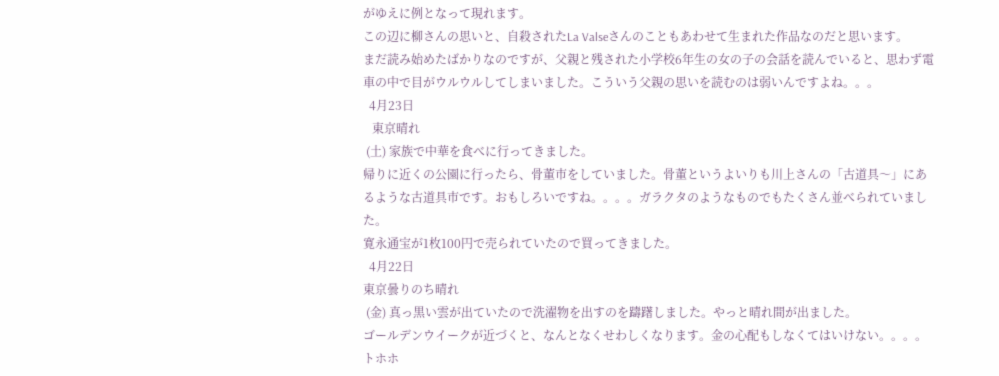がゆえに例となって現れます。
この辺に柳さんの思いと、自殺されたLa Valseさんのこともあわせて生まれた作品なのだと思います。
まだ読み始めたばかりなのですが、父親と残された小学校6年生の女の子の会話を読んでいると、思わず電車の中で目がウルウルしてしまいました。こういう父親の思いを読むのは弱いんですよね。。。
  4月23日
   東京晴れ
 (土) 家族で中華を食べに行ってきました。
帰りに近くの公園に行ったら、骨董市をしていました。骨董というよいりも川上さんの「古道具〜」にあるような古道具市です。おもしろいですね。。。。ガラクタのようなものでもたくさん並べられていました。
寛永通宝が1枚100円で売られていたので買ってきました。
  4月22日
東京曇りのち晴れ
 (金) 真っ黒い雲が出ていたので洗濯物を出すのを躊躇しました。やっと晴れ間が出ました。
ゴールデンウイークが近づくと、なんとなくせわしくなります。金の心配もしなくてはいけない。。。。トホホ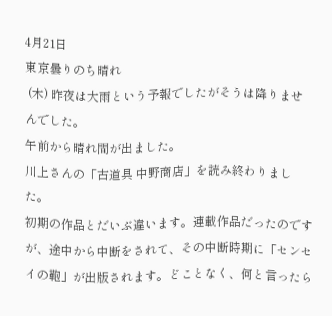4月21日
東京曇りのち晴れ
 (木) 昨夜は大雨という予報でしたがそうは降りませんでした。
午前から晴れ間が出ました。
川上さんの「古道具 中野商店」を読み終わりました。
初期の作品とだいぶ違います。連載作品だったのですが、途中から中断をされて、その中断時期に「センセイの鞄」が出版されます。どことなく、何と言ったら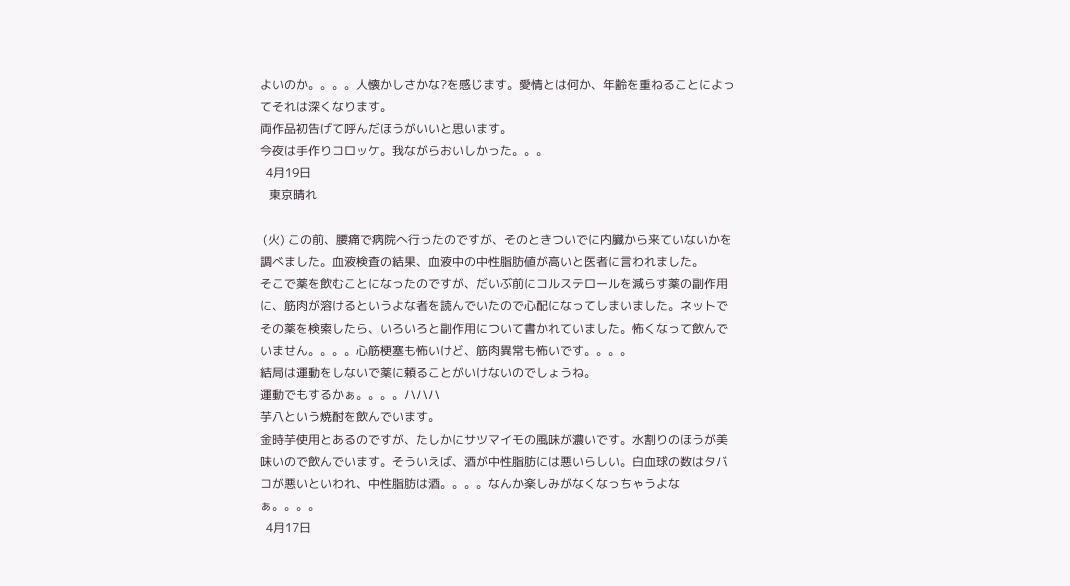よいのか。。。。人懐かしさかな?を感じます。愛情とは何か、年齢を重ねることによってそれは深くなります。
両作品初告げて呼んだほうがいいと思います。
今夜は手作りコロッケ。我ながらおいしかった。。。
  4月19日
   東京晴れ

 (火) この前、腰痛で病院へ行ったのですが、そのときついでに内臓から来ていないかを調べました。血液検査の結果、血液中の中性脂肪値が高いと医者に言われました。
そこで薬を飲むことになったのですが、だいぶ前にコルステロールを減らす薬の副作用に、筋肉が溶けるというよな者を読んでいたので心配になってしまいました。ネットでその薬を検索したら、いろいろと副作用について書かれていました。怖くなって飲んでいません。。。。心筋梗塞も怖いけど、筋肉異常も怖いです。。。。
結局は運動をしないで薬に頼ることがいけないのでしょうね。
運動でもするかぁ。。。。ハハハ
芋八という焼酎を飲んでいます。
金時芋使用とあるのですが、たしかにサツマイモの風味が濃いです。水割りのほうが美味いので飲んでいます。そういえば、酒が中性脂肪には悪いらしい。白血球の数はタバコが悪いといわれ、中性脂肪は酒。。。。なんか楽しみがなくなっちゃうよなぁ。。。。
  4月17日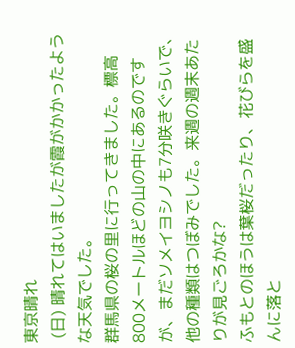東京晴れ
 (日) 晴れてはいましたが霞がかかったような天気でした。
群馬県の桜の里に行ってきました。標高800メートルほどの山の中にあるのですが、まだソメイヨシノも7分咲きぐらいで、他の種類はつぼみでした。来週の週末あたりが見ごろかな?
ふもとのほうは葉桜だったり、花びらを盛んに落と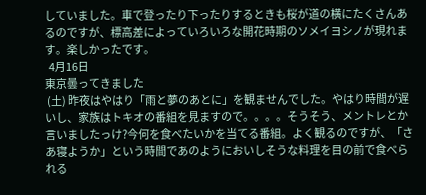していました。車で登ったり下ったりするときも桜が道の横にたくさんあるのですが、標高差によっていろいろな開花時期のソメイヨシノが現れます。楽しかったです。
  4月16日
東京曇ってきました
 (土) 昨夜はやはり「雨と夢のあとに」を観ませんでした。やはり時間が遅いし、家族はトキオの番組を見ますので。。。。そうそう、メントレとか言いましたっけ?今何を食べたいかを当てる番組。よく観るのですが、「さあ寝ようか」という時間であのようにおいしそうな料理を目の前で食べられる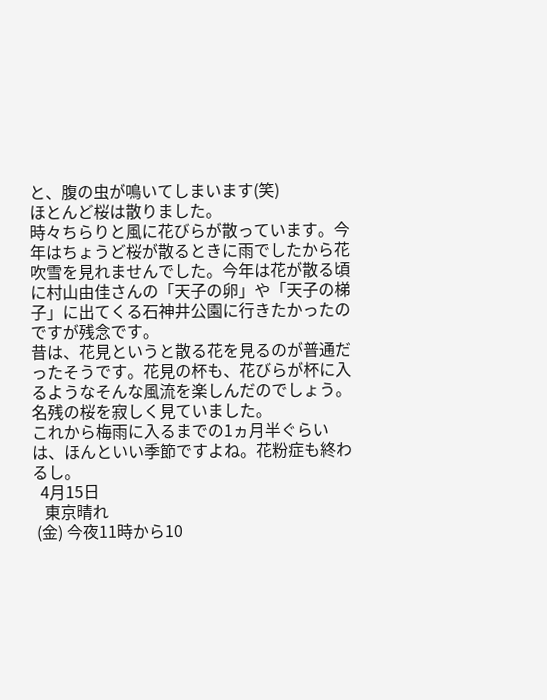と、腹の虫が鳴いてしまいます(笑)
ほとんど桜は散りました。
時々ちらりと風に花びらが散っています。今年はちょうど桜が散るときに雨でしたから花吹雪を見れませんでした。今年は花が散る頃に村山由佳さんの「天子の卵」や「天子の梯子」に出てくる石神井公園に行きたかったのですが残念です。
昔は、花見というと散る花を見るのが普通だったそうです。花見の杯も、花びらが杯に入るようなそんな風流を楽しんだのでしょう。
名残の桜を寂しく見ていました。
これから梅雨に入るまでの1ヵ月半ぐらいは、ほんといい季節ですよね。花粉症も終わるし。
  4月15日
   東京晴れ
 (金) 今夜11時から10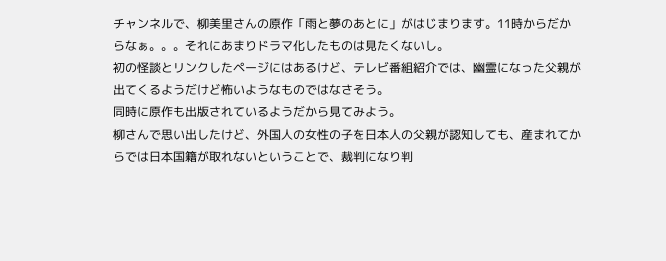チャンネルで、柳美里さんの原作「雨と夢のあとに」がはじまります。11時からだからなぁ。。。それにあまりドラマ化したものは見たくないし。
初の怪談とリンクしたページにはあるけど、テレビ番組紹介では、幽霊になった父親が出てくるようだけど怖いようなものではなさそう。
同時に原作も出版されているようだから見てみよう。
柳さんで思い出したけど、外国人の女性の子を日本人の父親が認知しても、産まれてからでは日本国籍が取れないということで、裁判になり判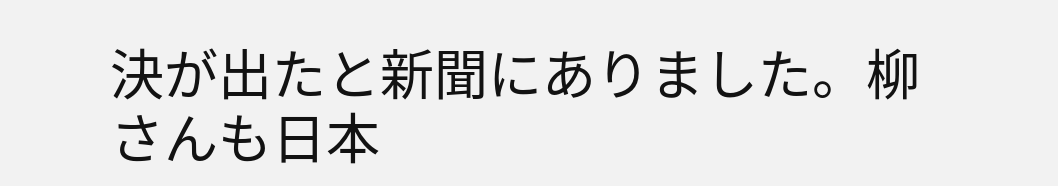決が出たと新聞にありました。柳さんも日本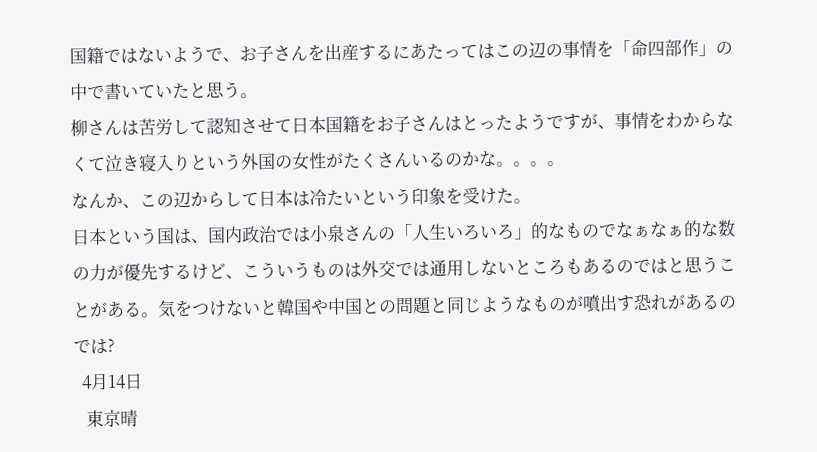国籍ではないようで、お子さんを出産するにあたってはこの辺の事情を「命四部作」の中で書いていたと思う。
柳さんは苦労して認知させて日本国籍をお子さんはとったようですが、事情をわからなくて泣き寝入りという外国の女性がたくさんいるのかな。。。。
なんか、この辺からして日本は冷たいという印象を受けた。
日本という国は、国内政治では小泉さんの「人生いろいろ」的なものでなぁなぁ的な数の力が優先するけど、こういうものは外交では通用しないところもあるのではと思うことがある。気をつけないと韓国や中国との問題と同じようなものが噴出す恐れがあるのでは?
  4月14日
   東京晴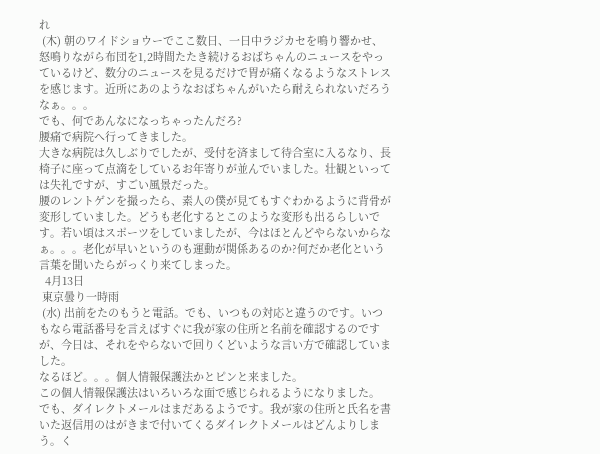れ
 (木) 朝のワイドショウーでここ数日、一日中ラジカセを鳴り響かせ、怒鳴りながら布団を1,2時間たたき続けるおばちゃんのニュースをやっているけど、数分のニュースを見るだけで胃が痛くなるようなストレスを感じます。近所にあのようなおばちゃんがいたら耐えられないだろうなぁ。。。
でも、何であんなになっちゃったんだろ?
腰痛で病院へ行ってきました。
大きな病院は久しぶりでしたが、受付を済まして待合室に入るなり、長椅子に座って点滴をしているお年寄りが並んでいました。壮観といっては失礼ですが、すごい風景だった。
腰のレントゲンを撮ったら、素人の僕が見てもすぐわかるように背骨が変形していました。どうも老化するとこのような変形も出るらしいです。若い頃はスポーツをしていましたが、今はほとんどやらないからなぁ。。。老化が早いというのも運動が関係あるのか?何だか老化という言葉を聞いたらがっくり来てしまった。
  4月13日
 東京曇り一時雨
 (水) 出前をたのもうと電話。でも、いつもの対応と違うのです。いつもなら電話番号を言えばすぐに我が家の住所と名前を確認するのですが、今日は、それをやらないで回りくどいような言い方で確認していました。
なるほど。。。個人情報保護法かとピンと来ました。
この個人情報保護法はいろいろな面で感じられるようになりました。
でも、ダイレクトメールはまだあるようです。我が家の住所と氏名を書いた返信用のはがきまで付いてくるダイレクトメールはどんよりしまう。く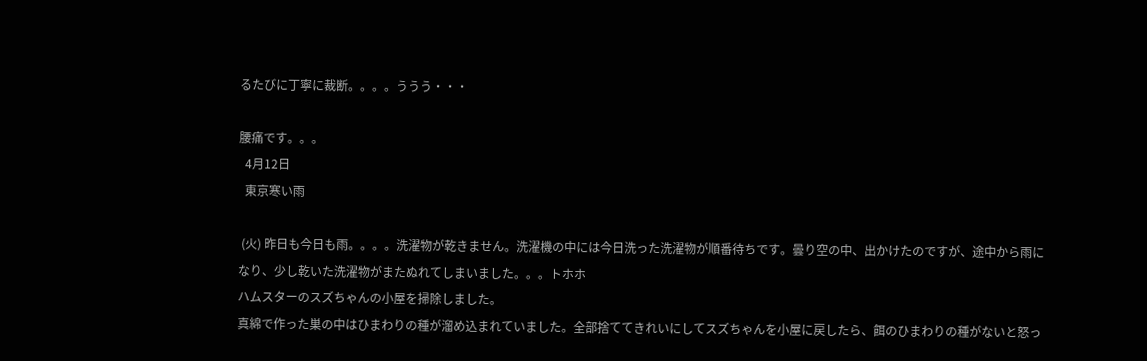るたびに丁寧に裁断。。。。ううう・・・

腰痛です。。。
  4月12日
  東京寒い雨

 (火) 昨日も今日も雨。。。。洗濯物が乾きません。洗濯機の中には今日洗った洗濯物が順番待ちです。曇り空の中、出かけたのですが、途中から雨になり、少し乾いた洗濯物がまたぬれてしまいました。。。トホホ
ハムスターのスズちゃんの小屋を掃除しました。
真綿で作った巣の中はひまわりの種が溜め込まれていました。全部捨ててきれいにしてスズちゃんを小屋に戻したら、餌のひまわりの種がないと怒っ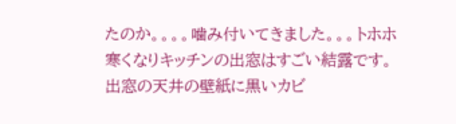たのか。。。。噛み付いてきました。。。トホホ
寒くなりキッチンの出窓はすごい結露です。
出窓の天井の壁紙に黒いカビ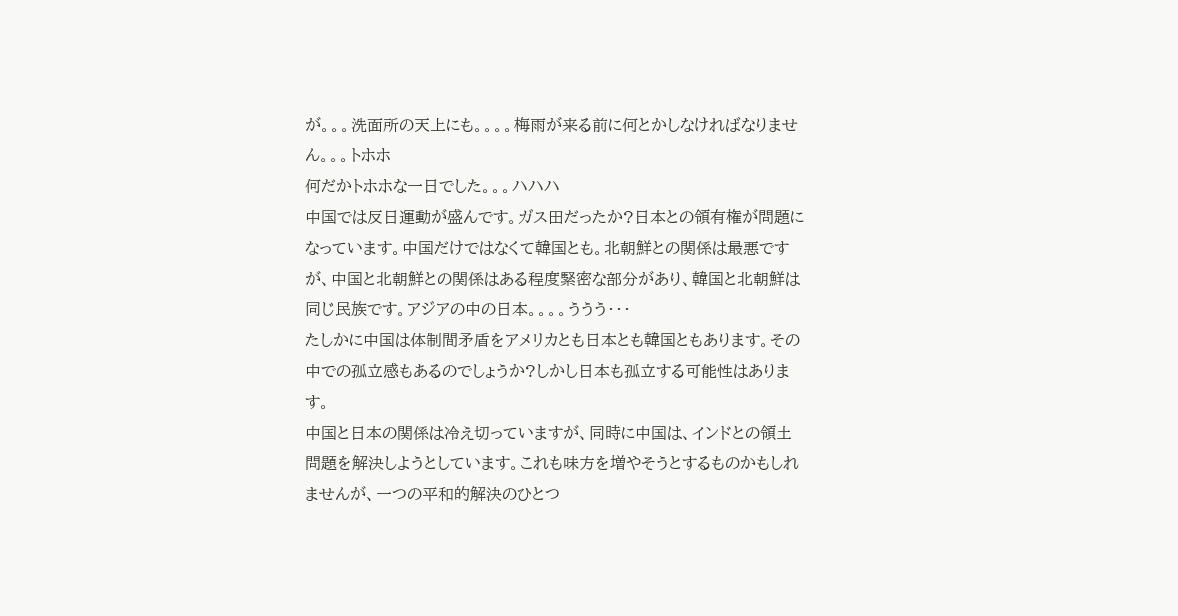が。。。洗面所の天上にも。。。。梅雨が来る前に何とかしなければなりません。。。トホホ
何だかトホホな一日でした。。。ハハハ
中国では反日運動が盛んです。ガス田だったか?日本との領有権が問題になっています。中国だけではなくて韓国とも。北朝鮮との関係は最悪ですが、中国と北朝鮮との関係はある程度緊密な部分があり、韓国と北朝鮮は同じ民族です。アジアの中の日本。。。。ううう・・・
たしかに中国は体制間矛盾をアメリカとも日本とも韓国ともあります。その中での孤立感もあるのでしょうか?しかし日本も孤立する可能性はあります。
中国と日本の関係は冷え切っていますが、同時に中国は、インドとの領土問題を解決しようとしています。これも味方を増やそうとするものかもしれませんが、一つの平和的解決のひとつ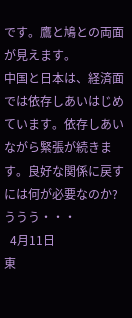です。鷹と鳩との両面が見えます。
中国と日本は、経済面では依存しあいはじめています。依存しあいながら緊張が続きます。良好な関係に戻すには何が必要なのか?ううう・・・
  4月11日
東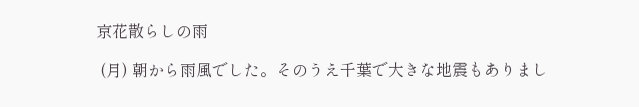京花散らしの雨

 (月) 朝から雨風でした。そのうえ千葉で大きな地震もありまし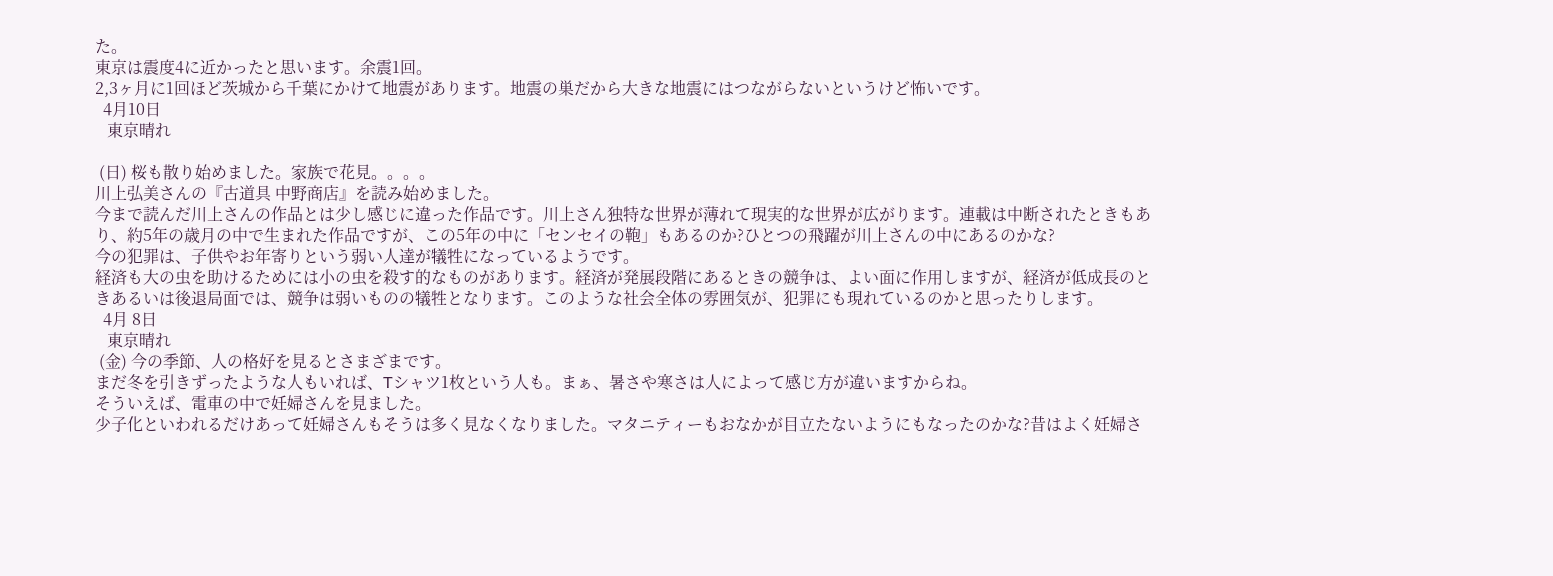た。
東京は震度4に近かったと思います。余震1回。
2,3ヶ月に1回ほど茨城から千葉にかけて地震があります。地震の巣だから大きな地震にはつながらないというけど怖いです。
  4月10日
   東京晴れ

 (日) 桜も散り始めました。家族で花見。。。。
川上弘美さんの『古道具 中野商店』を読み始めました。
今まで読んだ川上さんの作品とは少し感じに違った作品です。川上さん独特な世界が薄れて現実的な世界が広がります。連載は中断されたときもあり、約5年の歳月の中で生まれた作品ですが、この5年の中に「センセイの鞄」もあるのか?ひとつの飛躍が川上さんの中にあるのかな?
今の犯罪は、子供やお年寄りという弱い人達が犠牲になっているようです。
経済も大の虫を助けるためには小の虫を殺す的なものがあります。経済が発展段階にあるときの競争は、よい面に作用しますが、経済が低成長のときあるいは後退局面では、競争は弱いものの犠牲となります。このような社会全体の雰囲気が、犯罪にも現れているのかと思ったりします。
  4月 8日
   東京晴れ
 (金) 今の季節、人の格好を見るとさまざまです。
まだ冬を引きずったような人もいれば、Tシャツ1枚という人も。まぁ、暑さや寒さは人によって感じ方が違いますからね。
そういえば、電車の中で妊婦さんを見ました。
少子化といわれるだけあって妊婦さんもそうは多く見なくなりました。マタニティーもおなかが目立たないようにもなったのかな?昔はよく妊婦さ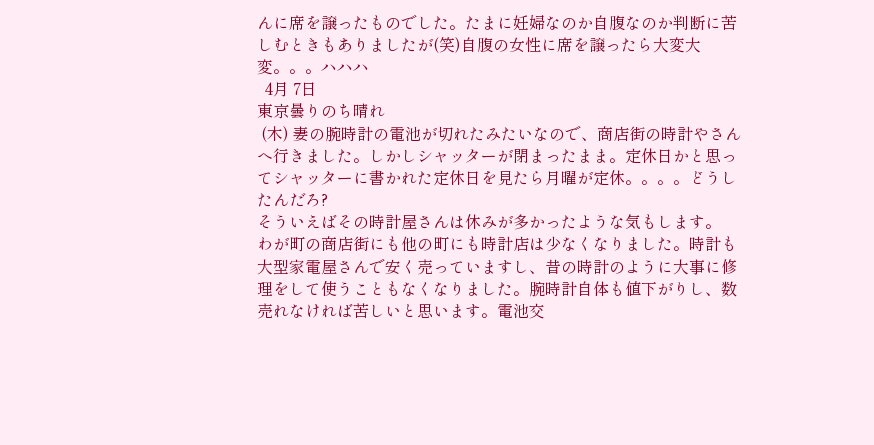んに席を譲ったものでした。たまに妊婦なのか自腹なのか判断に苦しむときもありましたが(笑)自腹の女性に席を譲ったら大変大変。。。ハハハ
  4月 7日
東京曇りのち晴れ
 (木) 妻の腕時計の電池が切れたみたいなので、商店街の時計やさんへ行きました。しかしシャッターが閉まったまま。定休日かと思ってシャッターに書かれた定休日を見たら月曜が定休。。。。どうしたんだろ?
そういえばその時計屋さんは休みが多かったような気もします。
わが町の商店街にも他の町にも時計店は少なくなりました。時計も大型家電屋さんで安く売っていますし、昔の時計のように大事に修理をして使うこともなくなりました。腕時計自体も値下がりし、数売れなければ苦しいと思います。電池交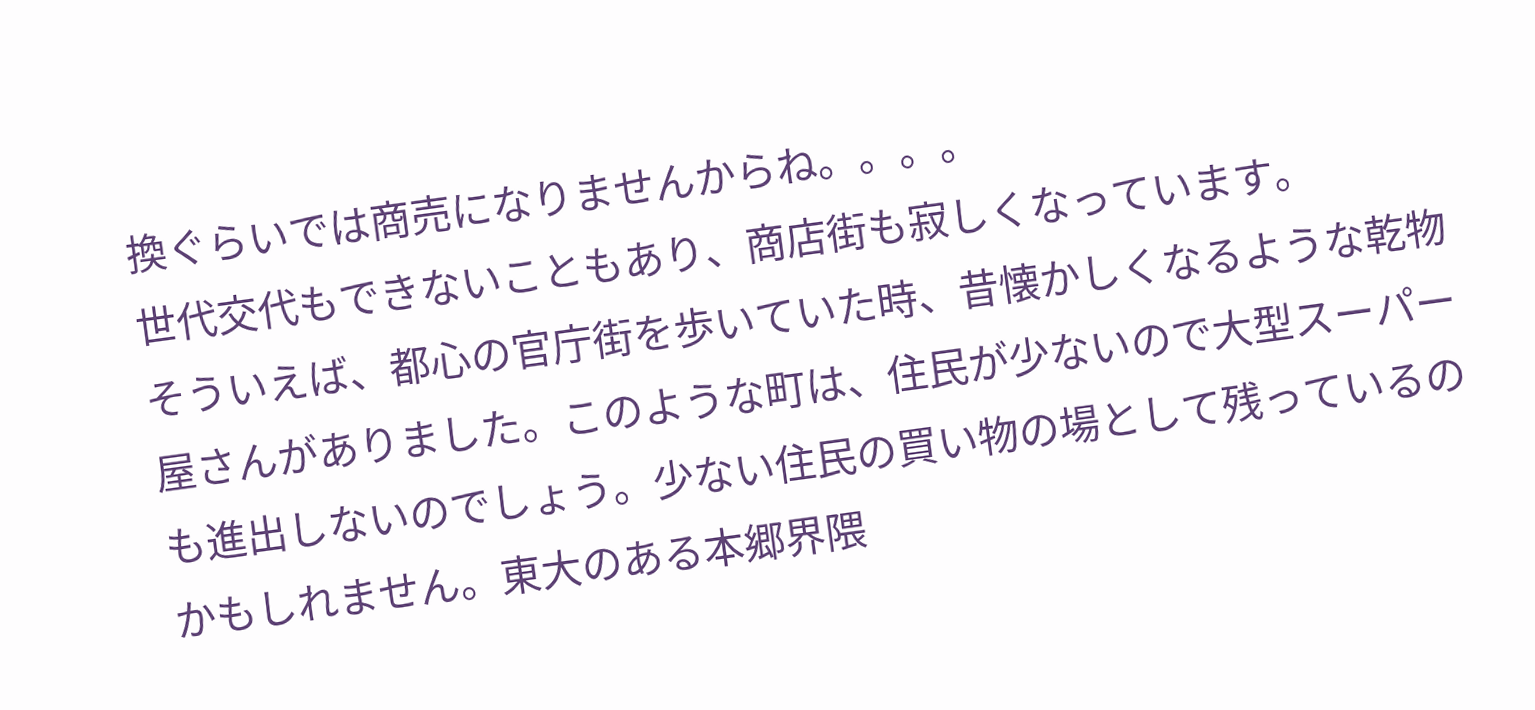換ぐらいでは商売になりませんからね。。。。
世代交代もできないこともあり、商店街も寂しくなっています。
そういえば、都心の官庁街を歩いていた時、昔懐かしくなるような乾物屋さんがありました。このような町は、住民が少ないので大型スーパーも進出しないのでしょう。少ない住民の買い物の場として残っているのかもしれません。東大のある本郷界隈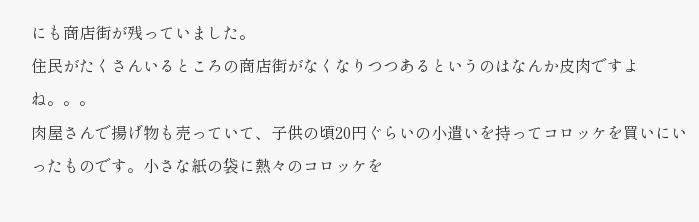にも商店街が残っていました。
住民がたくさんいるところの商店街がなくなりつつあるというのはなんか皮肉ですよね。。。
肉屋さんで揚げ物も売っていて、子供の頃20円ぐらいの小遣いを持ってコロッケを買いにいったものです。小さな紙の袋に熱々のコロッケを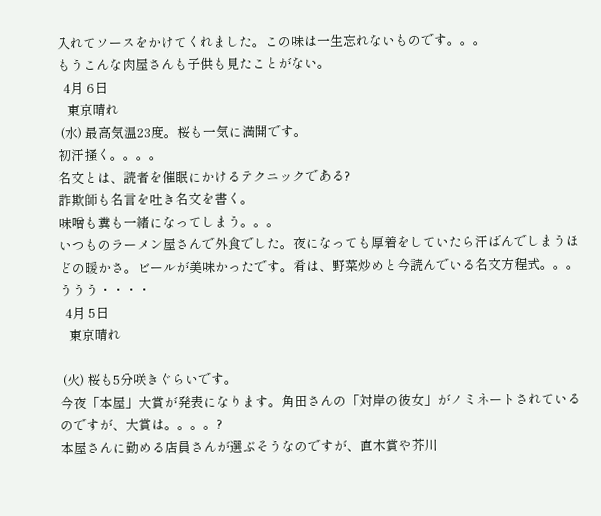入れてソースをかけてくれました。この味は一生忘れないものです。。。
もうこんな肉屋さんも子供も見たことがない。
  4月 6日
   東京晴れ
 (水) 最高気温23度。桜も一気に満開です。
初汗掻く。。。。
名文とは、読者を催眠にかけるテクニックである?
詐欺師も名言を吐き名文を書く。
味噌も糞も一緒になってしまう。。。
いつものラーメン屋さんで外食でした。夜になっても厚着をしていたら汗ばんでしまうほどの暖かさ。ビールが美味かったです。肴は、野菜炒めと今読んでいる名文方程式。。。ううう・・・・
  4月 5日
   東京晴れ

 (火) 桜も5分咲きぐらいです。
今夜「本屋」大賞が発表になります。角田さんの「対岸の彼女」がノミネートされているのですが、大賞は。。。。?
本屋さんに勤める店員さんが選ぶそうなのですが、直木賞や芥川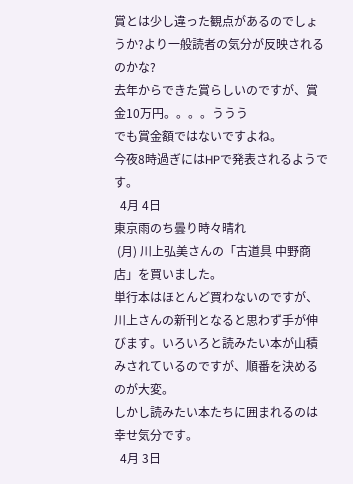賞とは少し違った観点があるのでしょうか?より一般読者の気分が反映されるのかな?
去年からできた賞らしいのですが、賞金10万円。。。。ううう
でも賞金額ではないですよね。
今夜8時過ぎにはHPで発表されるようです。
  4月 4日
東京雨のち曇り時々晴れ
 (月) 川上弘美さんの「古道具 中野商店」を買いました。
単行本はほとんど買わないのですが、川上さんの新刊となると思わず手が伸びます。いろいろと読みたい本が山積みされているのですが、順番を決めるのが大変。
しかし読みたい本たちに囲まれるのは幸せ気分です。
  4月 3日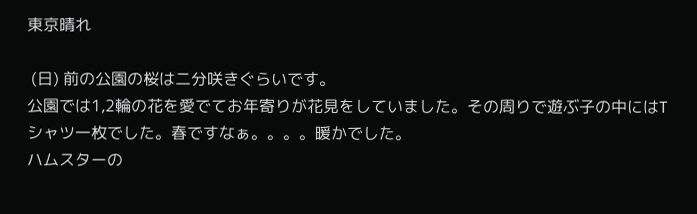東京晴れ

 (日) 前の公園の桜は二分咲きぐらいです。
公園では1,2輪の花を愛でてお年寄りが花見をしていました。その周りで遊ぶ子の中にはTシャツ一枚でした。春ですなぁ。。。。暖かでした。
ハムスターの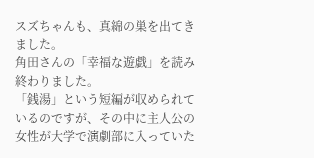スズちゃんも、真綿の巣を出てきました。
角田さんの「幸福な遊戯」を読み終わりました。
「銭湯」という短編が収められているのですが、その中に主人公の女性が大学で演劇部に入っていた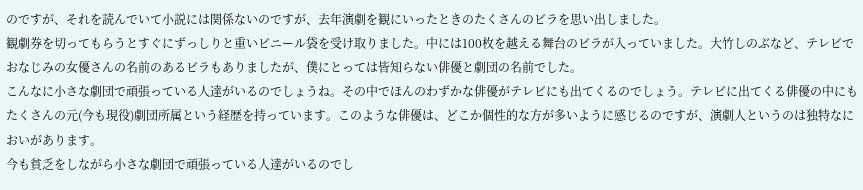のですが、それを読んでいて小説には関係ないのですが、去年演劇を観にいったときのたくさんのビラを思い出しました。
観劇券を切ってもらうとすぐにずっしりと重いビニール袋を受け取りました。中には100枚を越える舞台のビラが入っていました。大竹しのぶなど、テレビでおなじみの女優さんの名前のあるビラもありましたが、僕にとっては皆知らない俳優と劇団の名前でした。
こんなに小さな劇団で頑張っている人達がいるのでしょうね。その中でほんのわずかな俳優がテレビにも出てくるのでしょう。テレビに出てくる俳優の中にもたくさんの元(今も現役)劇団所属という経歴を持っています。このような俳優は、どこか個性的な方が多いように感じるのですが、演劇人というのは独特なにおいがあります。
今も貧乏をしながら小さな劇団で頑張っている人達がいるのでし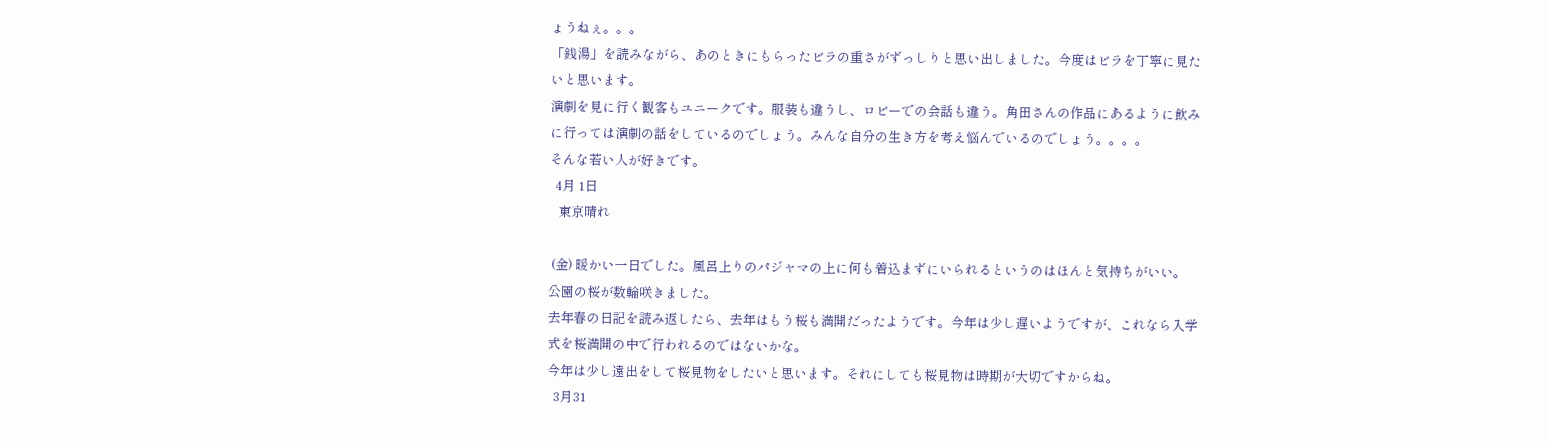ょうねぇ。。。
「銭湯」を読みながら、あのときにもらったビラの重さがずっしりと思い出しました。今度はビラを丁寧に見たいと思います。
演劇を見に行く観客もユニークです。服装も違うし、ロビーでの会話も違う。角田さんの作品にあるように飲みに行っては演劇の話をしているのでしょう。みんな自分の生き方を考え悩んでいるのでしょう。。。。
そんな若い人が好きです。
  4月 1日
   東京晴れ

 (金) 暖かい一日でした。風呂上りのパジャマの上に何も着込まずにいられるというのはほんと気持ちがいい。
公園の桜が数輪咲きました。
去年春の日記を読み返したら、去年はもう桜も満開だったようです。今年は少し遅いようですが、これなら入学式を桜満開の中で行われるのではないかな。
今年は少し遠出をして桜見物をしたいと思います。それにしても桜見物は時期が大切ですからね。
  3月31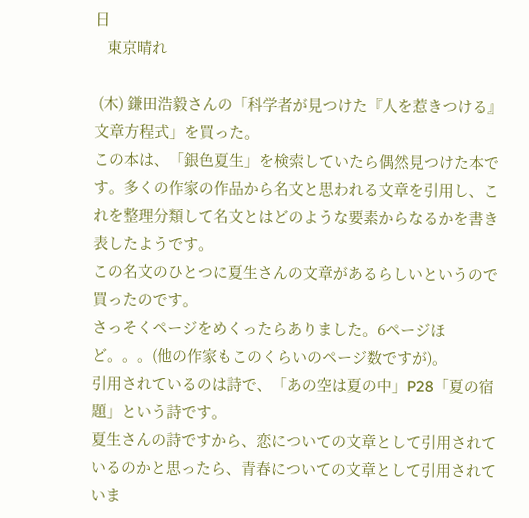日
   東京晴れ

 (木) 鎌田浩毅さんの「科学者が見つけた『人を惹きつける』文章方程式」を買った。
この本は、「銀色夏生」を検索していたら偶然見つけた本です。多くの作家の作品から名文と思われる文章を引用し、これを整理分類して名文とはどのような要素からなるかを書き表したようです。
この名文のひとつに夏生さんの文章があるらしいというので買ったのです。
さっそくページをめくったらありました。6ページほど。。。(他の作家もこのくらいのページ数ですが)。
引用されているのは詩で、「あの空は夏の中」P28「夏の宿題」という詩です。
夏生さんの詩ですから、恋についての文章として引用されているのかと思ったら、青春についての文章として引用されていま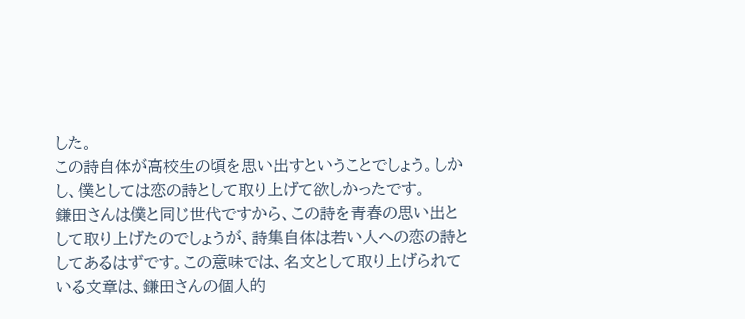した。
この詩自体が高校生の頃を思い出すということでしょう。しかし、僕としては恋の詩として取り上げて欲しかったです。
鎌田さんは僕と同じ世代ですから、この詩を青春の思い出として取り上げたのでしょうが、詩集自体は若い人への恋の詩としてあるはずです。この意味では、名文として取り上げられている文章は、鎌田さんの個人的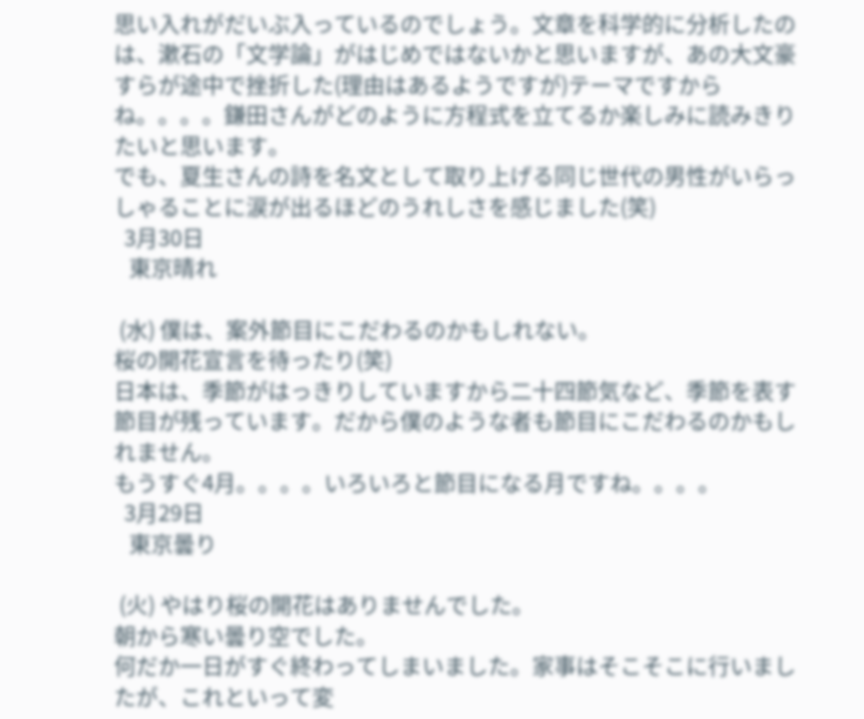思い入れがだいぶ入っているのでしょう。文章を科学的に分析したのは、漱石の「文学論」がはじめではないかと思いますが、あの大文豪すらが途中で挫折した(理由はあるようですが)テーマですからね。。。。鎌田さんがどのように方程式を立てるか楽しみに読みきりたいと思います。
でも、夏生さんの詩を名文として取り上げる同じ世代の男性がいらっしゃることに涙が出るほどのうれしさを感じました(笑)
  3月30日
   東京晴れ

 (水) 僕は、案外節目にこだわるのかもしれない。
桜の開花宣言を待ったり(笑)
日本は、季節がはっきりしていますから二十四節気など、季節を表す節目が残っています。だから僕のような者も節目にこだわるのかもしれません。
もうすぐ4月。。。。いろいろと節目になる月ですね。。。。
  3月29日
   東京曇り

 (火) やはり桜の開花はありませんでした。
朝から寒い曇り空でした。
何だか一日がすぐ終わってしまいました。家事はそこそこに行いましたが、これといって変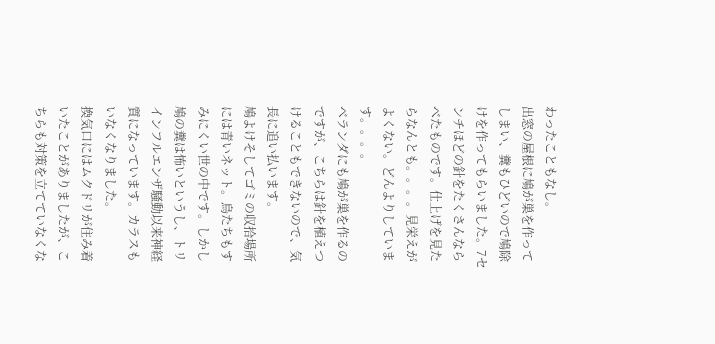わったこともなし。
出窓の屋根に鳩が巣を作ってしまい、糞もひどいので鳩除けを作ってもらいました。7センチほどの針をたくさんならべたものです。仕上げを見たらなんとも。。。。見栄えがよくない。どんよりしています。。。。
ベランダにも鳩が巣を作るのですが、こちらは針を植えつけることもできないので、気長に追い払います。
鳩よけそしてゴミの収拾場所には青いネット。鳥たちもすみにくい世の中です。しかし鳩の糞は怖いというし、トリインフルエンザ騒動以来神経質になっています。カラスもいなくなりました。
換気口にはムクドリが住み着いたことがありましたが、こちらも対策を立てていなくな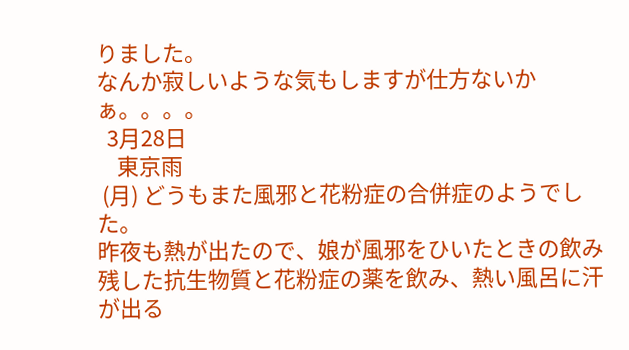りました。
なんか寂しいような気もしますが仕方ないかぁ。。。。
  3月28日
    東京雨
 (月) どうもまた風邪と花粉症の合併症のようでした。
昨夜も熱が出たので、娘が風邪をひいたときの飲み残した抗生物質と花粉症の薬を飲み、熱い風呂に汗が出る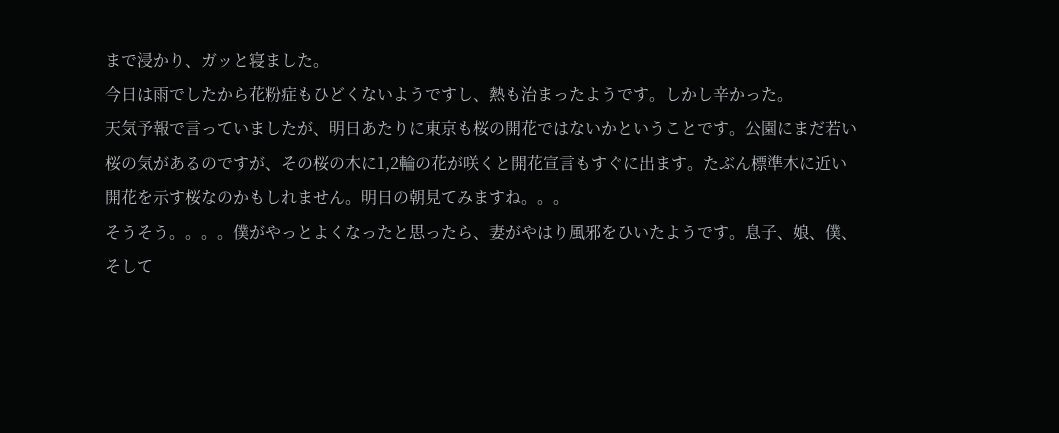まで浸かり、ガッと寝ました。
今日は雨でしたから花粉症もひどくないようですし、熱も治まったようです。しかし辛かった。
天気予報で言っていましたが、明日あたりに東京も桜の開花ではないかということです。公園にまだ若い桜の気があるのですが、その桜の木に1,2輪の花が咲くと開花宣言もすぐに出ます。たぶん標準木に近い開花を示す桜なのかもしれません。明日の朝見てみますね。。。
そうそう。。。。僕がやっとよくなったと思ったら、妻がやはり風邪をひいたようです。息子、娘、僕、そして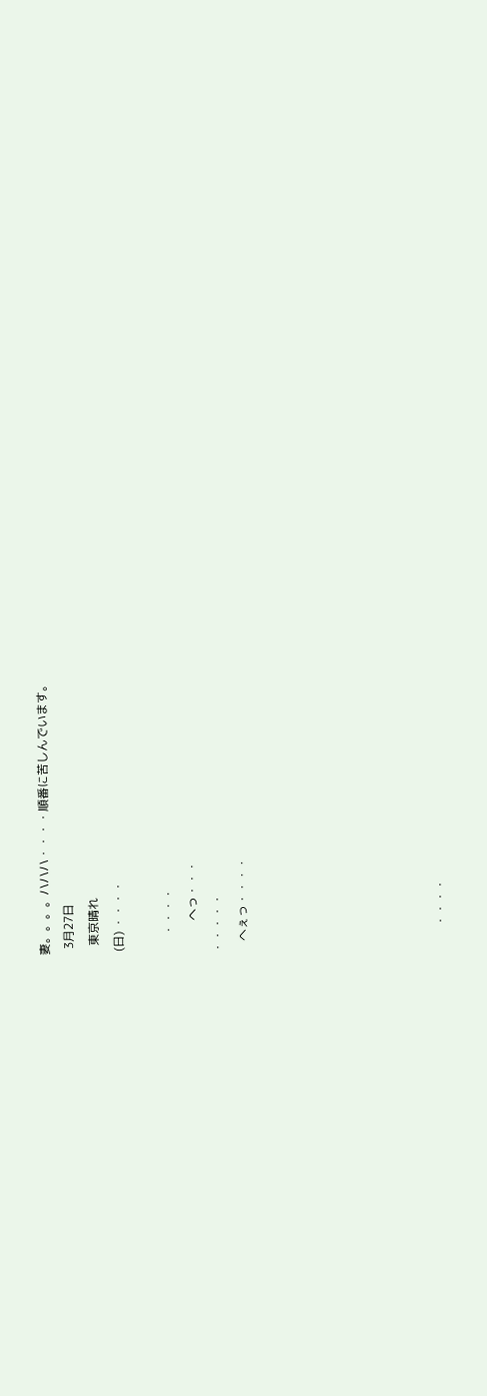妻。。。。ハハハ・・・・順番に苦しんでいます。
  3月27日
   東京晴れ
 (日) ・・・・

      ・・・・
           へっ・・・
・・・・・
    へぇっ・・・・







        ・・・・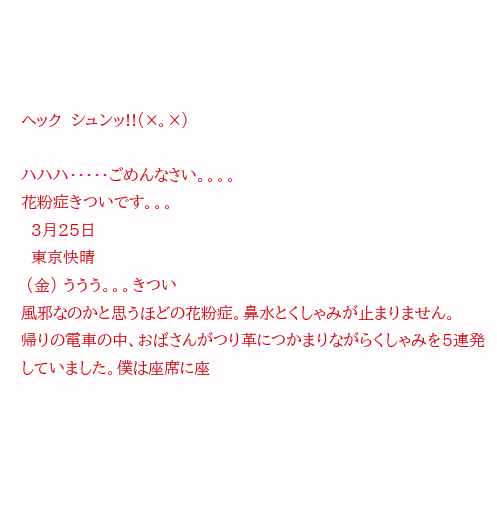ヘック  シュンッ!!(×。×)

ハハハ・・・・・ごめんなさい。。。。
花粉症きついです。。。
  3月25日
  東京快晴
 (金) ううう。。。きつい
風邪なのかと思うほどの花粉症。鼻水とくしゃみが止まりません。
帰りの電車の中、おばさんがつり革につかまりながらくしゃみを5連発していました。僕は座席に座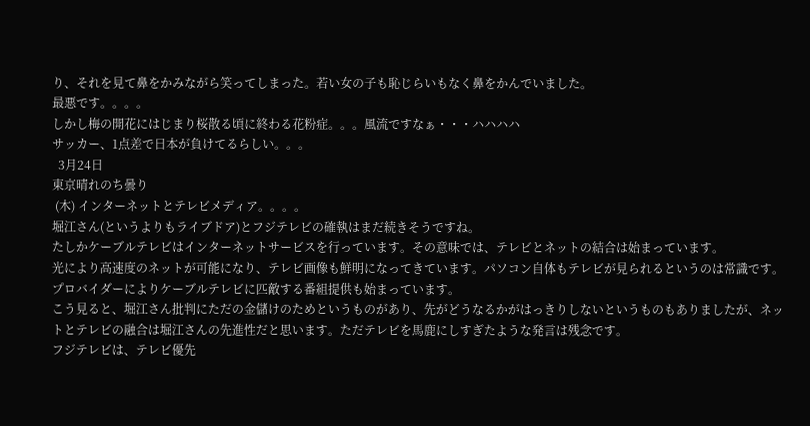り、それを見て鼻をかみながら笑ってしまった。若い女の子も恥じらいもなく鼻をかんでいました。
最悪です。。。。
しかし梅の開花にはじまり桜散る頃に終わる花粉症。。。風流ですなぁ・・・ハハハハ
サッカー、1点差で日本が負けてるらしい。。。
  3月24日
東京晴れのち曇り
 (木) インターネットとテレビメディア。。。。
堀江さん(というよりもライブドア)とフジテレビの確執はまだ続きそうですね。
たしかケーブルテレビはインターネットサービスを行っています。その意味では、テレビとネットの結合は始まっています。
光により高速度のネットが可能になり、テレビ画像も鮮明になってきています。パソコン自体もテレビが見られるというのは常識です。プロバイダーによりケーブルテレビに匹敵する番組提供も始まっています。
こう見ると、堀江さん批判にただの金儲けのためというものがあり、先がどうなるかがはっきりしないというものもありましたが、ネットとテレビの融合は堀江さんの先進性だと思います。ただテレビを馬鹿にしすぎたような発言は残念です。
フジテレビは、テレビ優先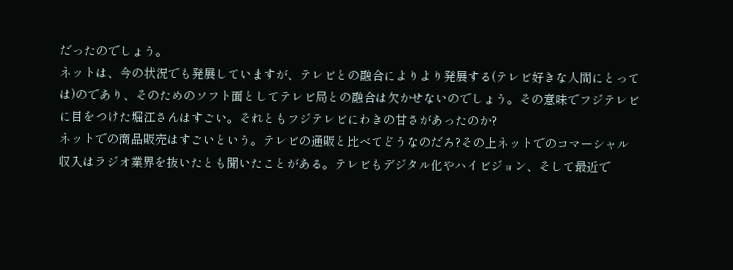だったのでしょう。
ネットは、今の状況でも発展していますが、テレビとの融合によりより発展する(テレビ好きな人間にとっては)のであり、そのためのソフト面としてテレビ局との融合は欠かせないのでしょう。その意味でフジテレビに目をつけた堀江さんはすごい。それともフジテレビにわきの甘さがあったのか?
ネットでの商品販売はすごいという。テレビの通販と比べてどうなのだろ?その上ネットでのコマーシャル収入はラジオ業界を抜いたとも聞いたことがある。テレビもデジタル化やハイビジョン、そして最近で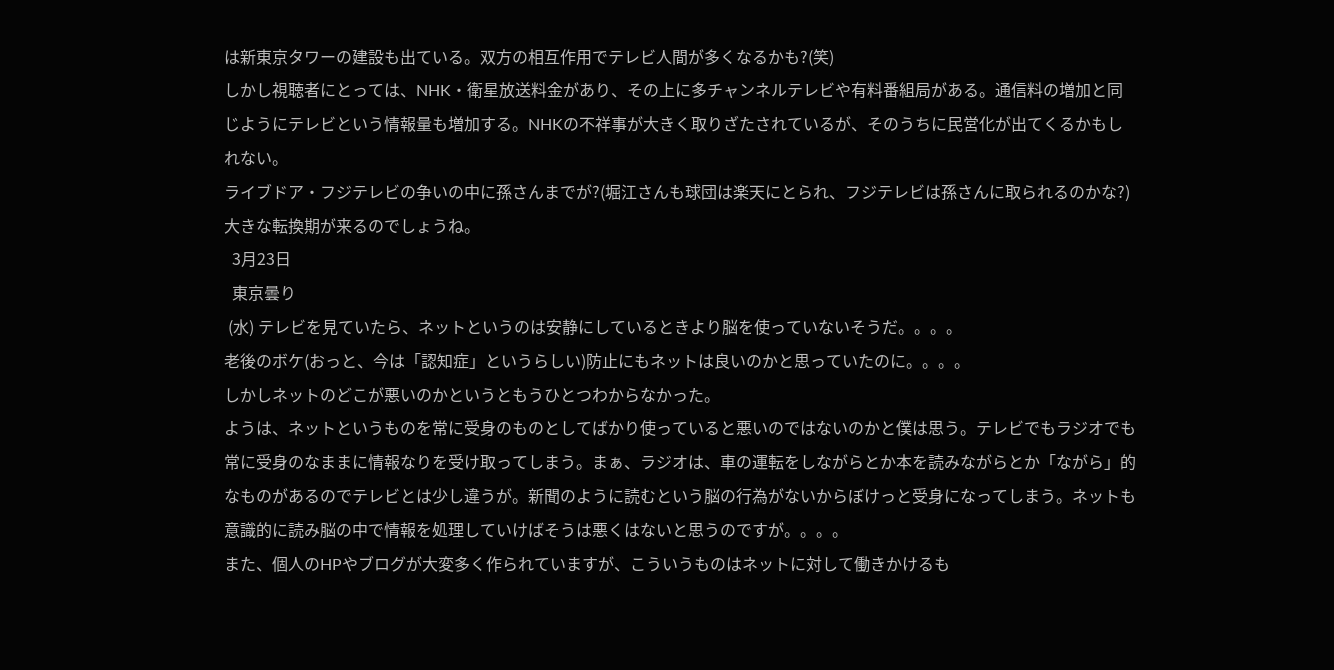は新東京タワーの建設も出ている。双方の相互作用でテレビ人間が多くなるかも?(笑)
しかし視聴者にとっては、NHK・衛星放送料金があり、その上に多チャンネルテレビや有料番組局がある。通信料の増加と同じようにテレビという情報量も増加する。NHKの不祥事が大きく取りざたされているが、そのうちに民営化が出てくるかもしれない。
ライブドア・フジテレビの争いの中に孫さんまでが?(堀江さんも球団は楽天にとられ、フジテレビは孫さんに取られるのかな?)
大きな転換期が来るのでしょうね。
  3月23日
  東京曇り
 (水) テレビを見ていたら、ネットというのは安静にしているときより脳を使っていないそうだ。。。。
老後のボケ(おっと、今は「認知症」というらしい)防止にもネットは良いのかと思っていたのに。。。。
しかしネットのどこが悪いのかというともうひとつわからなかった。
ようは、ネットというものを常に受身のものとしてばかり使っていると悪いのではないのかと僕は思う。テレビでもラジオでも常に受身のなままに情報なりを受け取ってしまう。まぁ、ラジオは、車の運転をしながらとか本を読みながらとか「ながら」的なものがあるのでテレビとは少し違うが。新聞のように読むという脳の行為がないからぼけっと受身になってしまう。ネットも意識的に読み脳の中で情報を処理していけばそうは悪くはないと思うのですが。。。。
また、個人のHPやブログが大変多く作られていますが、こういうものはネットに対して働きかけるも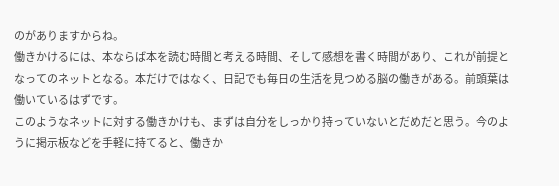のがありますからね。
働きかけるには、本ならば本を読む時間と考える時間、そして感想を書く時間があり、これが前提となってのネットとなる。本だけではなく、日記でも毎日の生活を見つめる脳の働きがある。前頭葉は働いているはずです。
このようなネットに対する働きかけも、まずは自分をしっかり持っていないとだめだと思う。今のように掲示板などを手軽に持てると、働きか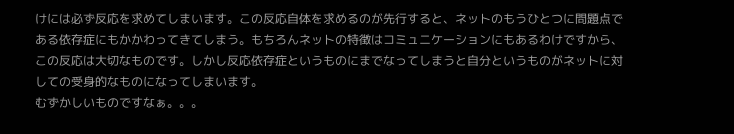けには必ず反応を求めてしまいます。この反応自体を求めるのが先行すると、ネットのもうひとつに問題点である依存症にもかかわってきてしまう。もちろんネットの特徴はコミュニケーションにもあるわけですから、この反応は大切なものです。しかし反応依存症というものにまでなってしまうと自分というものがネットに対しての受身的なものになってしまいます。
むずかしいものですなぁ。。。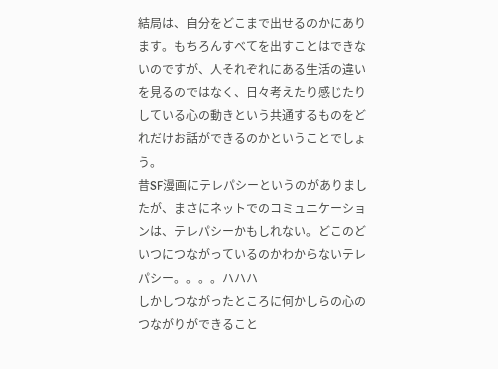結局は、自分をどこまで出せるのかにあります。もちろんすべてを出すことはできないのですが、人それぞれにある生活の違いを見るのではなく、日々考えたり感じたりしている心の動きという共通するものをどれだけお話ができるのかということでしょう。
昔SF漫画にテレパシーというのがありましたが、まさにネットでのコミュニケーションは、テレパシーかもしれない。どこのどいつにつながっているのかわからないテレパシー。。。。ハハハ
しかしつながったところに何かしらの心のつながりができること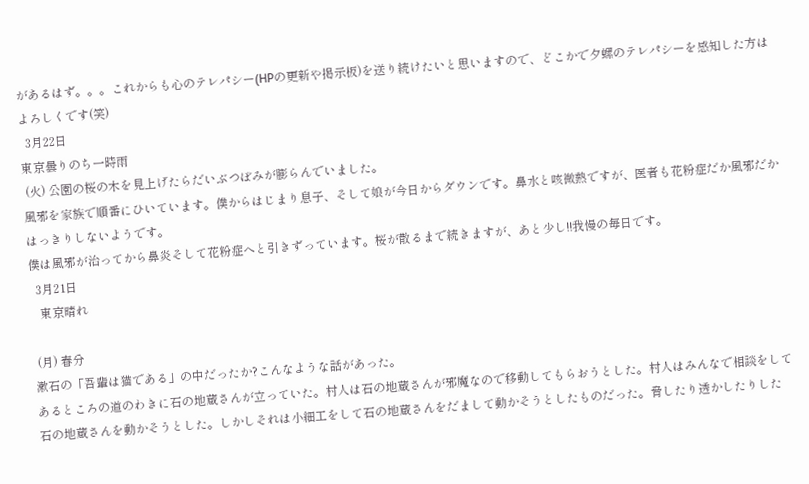があるはず。。。これからも心のテレパシー(HPの更新や掲示板)を送り続けたいと思いますので、どこかで夕螺のテレパシーを感知した方はよろしくです(笑)
  3月22日
東京曇りのち一時雨
 (火) 公園の桜の木を見上げたらだいぶつぼみが膨らんでいました。
風邪を家族で順番にひいています。僕からはじまり息子、そして娘が今日からダウンです。鼻水と咳微熱ですが、医者も花粉症だか風邪だかはっきりしないようです。
僕は風邪が治ってから鼻炎そして花粉症へと引きずっています。桜が散るまで続きますが、あと少し!!我慢の毎日です。
  3月21日
   東京晴れ

 (月) 春分
漱石の「吾輩は猫である」の中だったか?こんなような話があった。
あるところの道のわきに石の地蔵さんが立っていた。村人は石の地蔵さんが邪魔なので移動してもらおうとした。村人はみんなで相談をして石の地蔵さんを動かそうとした。しかしそれは小細工をして石の地蔵さんをだまして動かそうとしたものだった。脅したり透かしたりした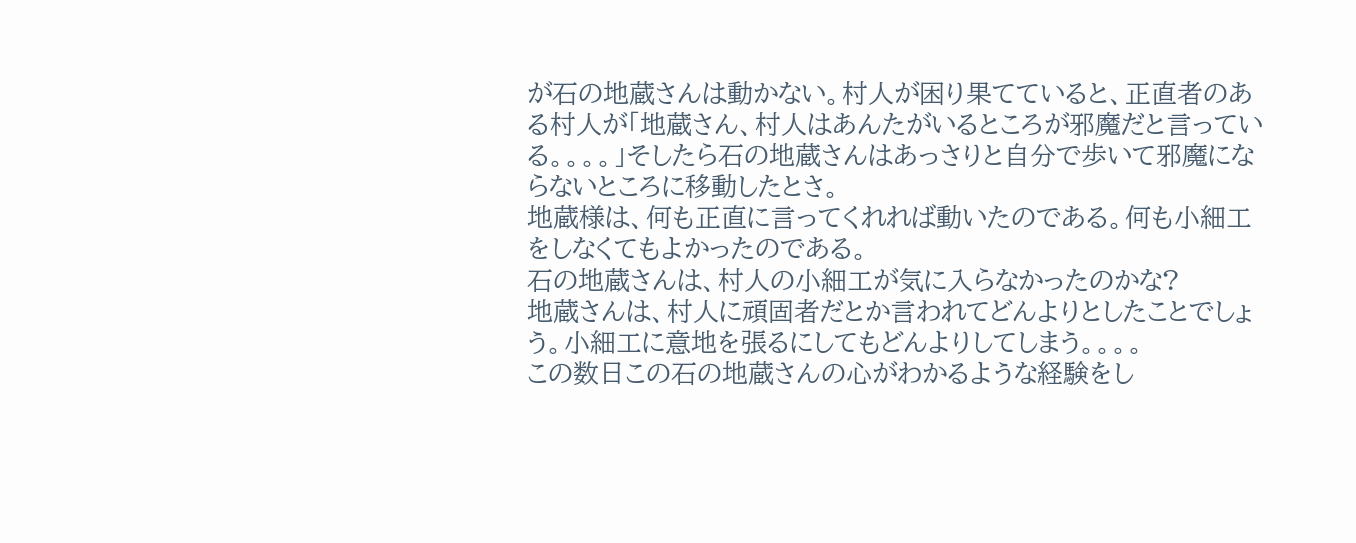が石の地蔵さんは動かない。村人が困り果てていると、正直者のある村人が「地蔵さん、村人はあんたがいるところが邪魔だと言っている。。。。」そしたら石の地蔵さんはあっさりと自分で歩いて邪魔にならないところに移動したとさ。
地蔵様は、何も正直に言ってくれれば動いたのである。何も小細工をしなくてもよかったのである。
石の地蔵さんは、村人の小細工が気に入らなかったのかな?
地蔵さんは、村人に頑固者だとか言われてどんよりとしたことでしょう。小細工に意地を張るにしてもどんよりしてしまう。。。。
この数日この石の地蔵さんの心がわかるような経験をし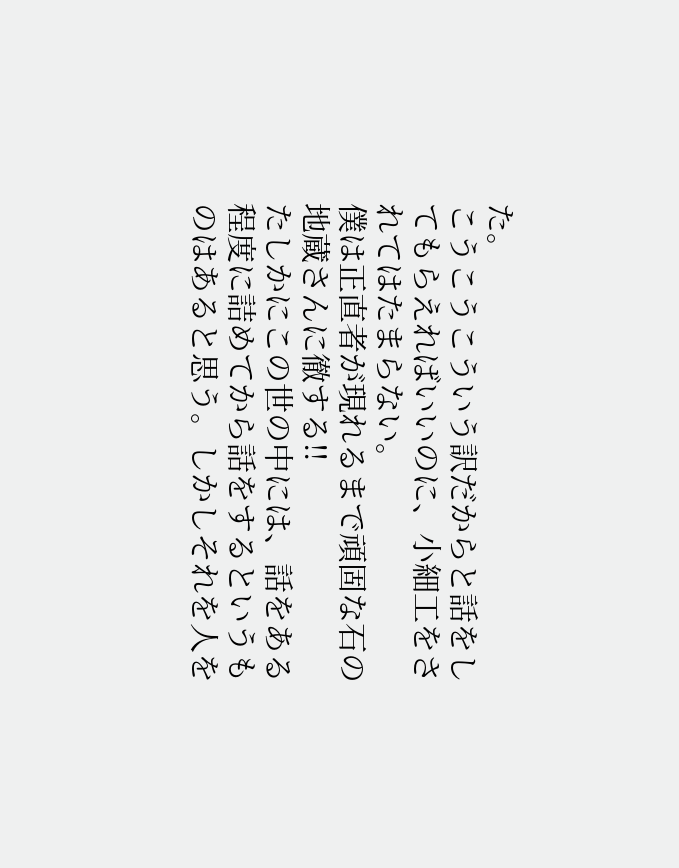た。
こうこうこういう訳だからと話をしてもらえればいいのに、小細工をされてはたまらない。
僕は正直者が現れるまで頑固な石の地蔵さんに徹する!!
たしかにこの世の中には、話をある程度に詰めてから話をするというものはあると思う。しかしそれを人を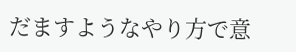だますようなやり方で意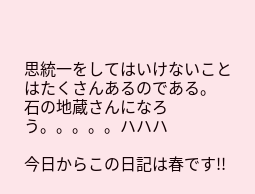思統一をしてはいけないことはたくさんあるのである。
石の地蔵さんになろう。。。。。ハハハ

今日からこの日記は春です!!